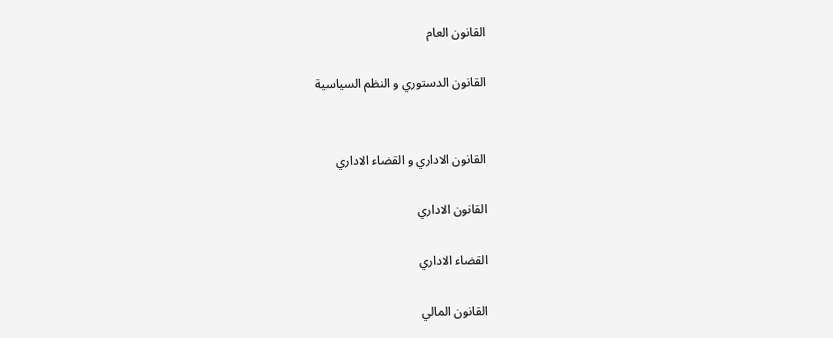القانون العام

القانون الدستوري و النظم السياسية


القانون الاداري و القضاء الاداري

القانون الاداري

القضاء الاداري

القانون المالي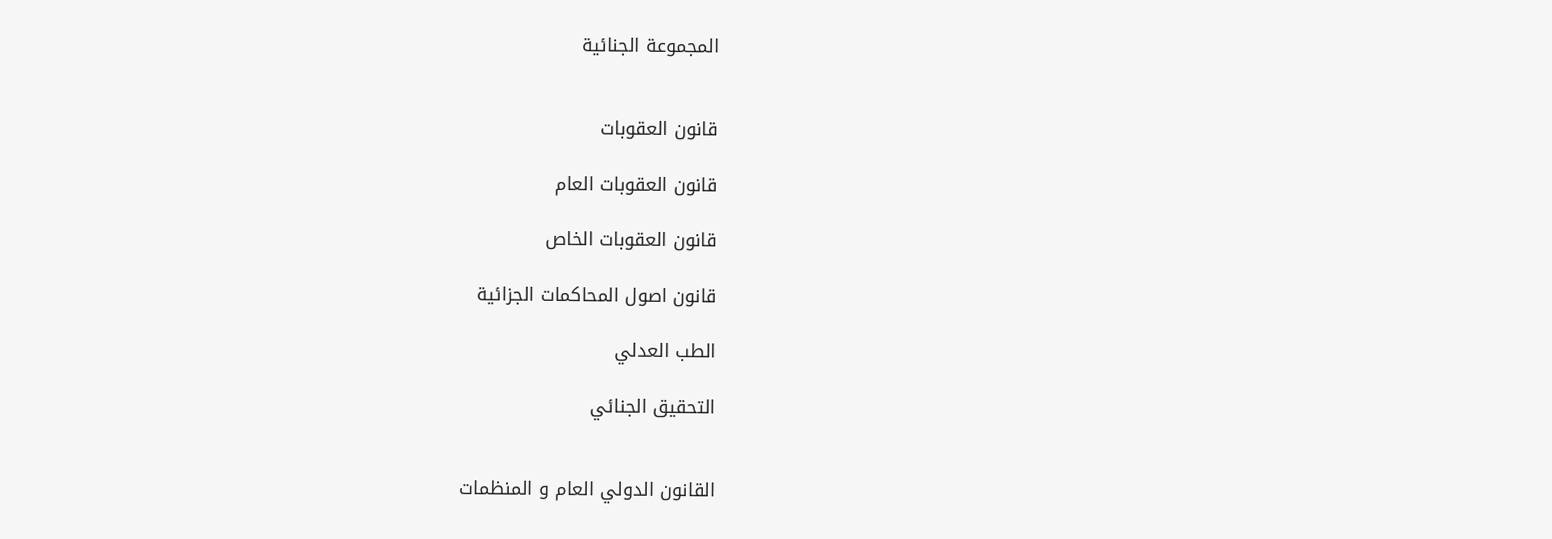المجموعة الجنائية


قانون العقوبات

قانون العقوبات العام

قانون العقوبات الخاص

قانون اصول المحاكمات الجزائية

الطب العدلي

التحقيق الجنائي


القانون الدولي العام و المنظمات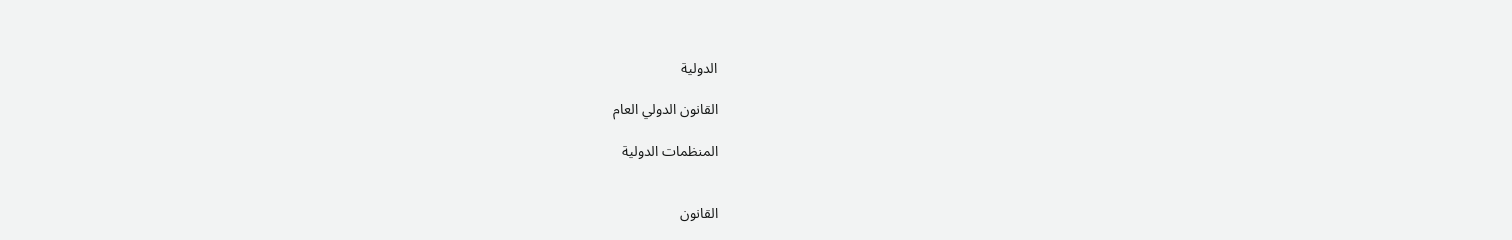الدولية

القانون الدولي العام

المنظمات الدولية


القانون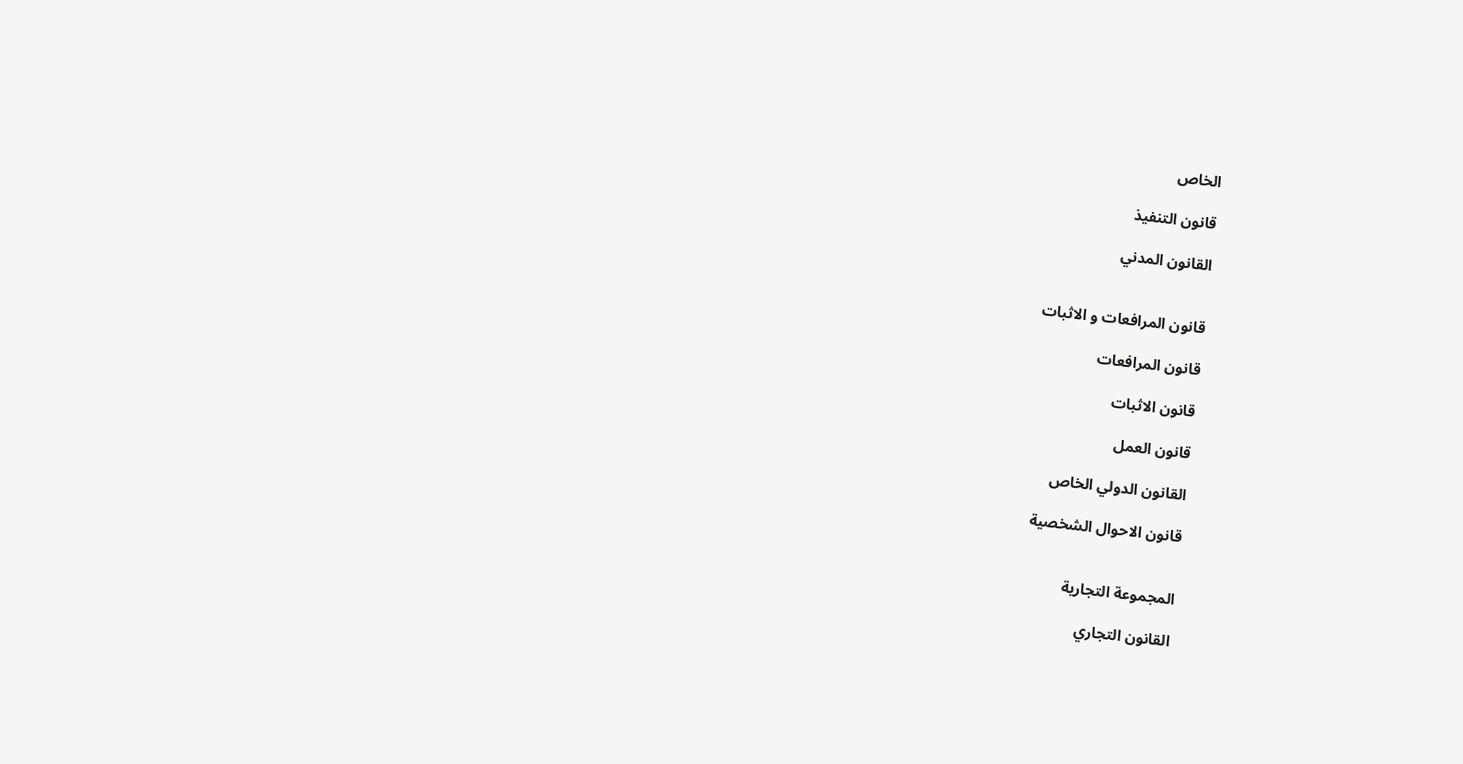الخاص

قانون التنفيذ

القانون المدني


قانون المرافعات و الاثبات

قانون المرافعات

قانون الاثبات

قانون العمل

القانون الدولي الخاص

قانون الاحوال الشخصية


المجموعة التجارية

القانون التجاري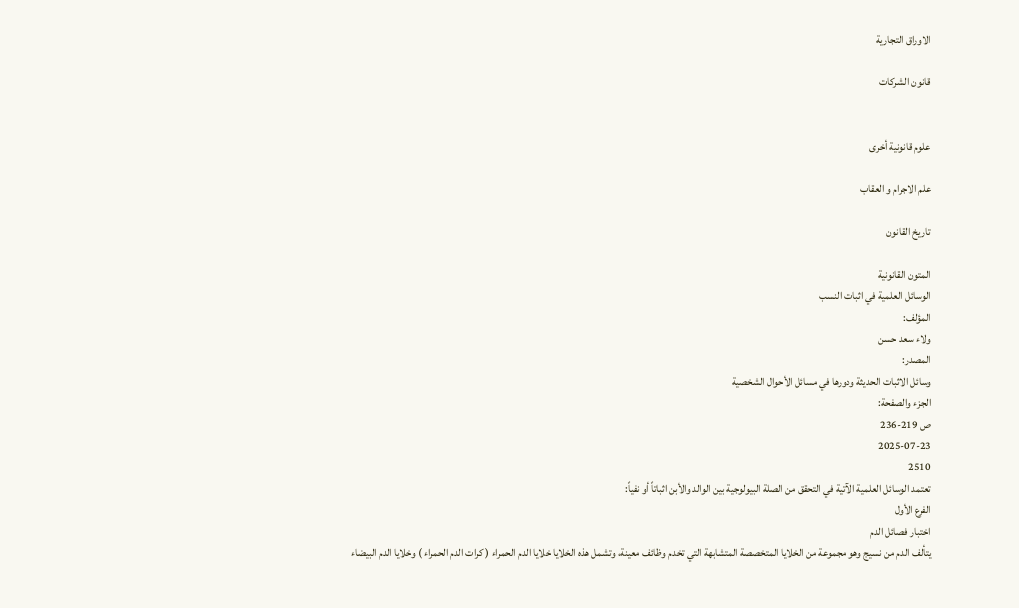الاوراق التجارية

قانون الشركات


علوم قانونية أخرى

علم الاجرام و العقاب

تاريخ القانون

المتون القانونية
الوسائل العلمية في اثبات النسب
المؤلف:
ولاء سعد حسن
المصدر:
وسائل الاثبات الحديثة ودورها في مسائل الأحوال الشخصية
الجزء والصفحة:
ص 219-236
2025-07-23
2510
تعتمد الوسائل العلمية الآتية في التحقق من الصلة البيولوجية بين الوالد والأبن اثباتاً أو نفياً:
الفرع الأول
اختبار فصائل الدم
يتألف الدم من نسيج وهو مجموعة من الخلايا المتخصصة المتشابهة التي تخدم وظائف معينة، وتشمل هذه الخلايا خلايا الدم الحمراء ( كرات الدم الحمراء ) وخلايا الدم البيضاء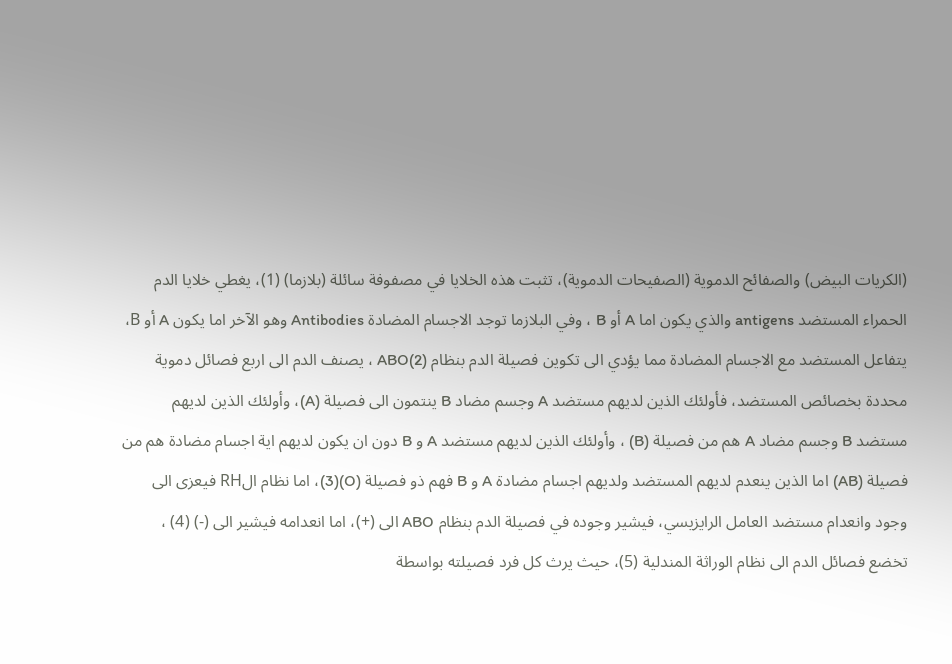(الكريات البيض) والصفائح الدموية (الصفيحات الدموية)، تثبت هذه الخلايا في مصفوفة سائلة (بلازما) (1)، يغطي خلايا الدم الحمراء المستضد antigens والذي يكون اما A أو B ، وفي البلازما توجد الاجسام المضادة Antibodies وهو الآخر اما يكون A أو B، يتفاعل المستضد مع الاجسام المضادة مما يؤدي الى تكوين فصيلة الدم بنظام ABO(2) ، يصنف الدم الى اربع فصائل دموية محددة بخصائص المستضد، فأولئك الذين لديهم مستضد A وجسم مضاد B ينتمون الى فصيلة (A)، وأولئك الذين لديهم مستضد B وجسم مضاد A هم من فصيلة (B) ، وأولئك الذين لديهم مستضد A و B دون ان يكون لديهم اية اجسام مضادة هم من فصيلة (AB) اما الذين ينعدم لديهم المستضد ولديهم اجسام مضادة A و B فهم ذو فصيلة (O)(3)، اما نظام الRH فيعزى الى وجود وانعدام مستضد العامل الرايزيسي، فيشير وجوده في فصيلة الدم بنظام ABO الى (+)، اما انعدامه فيشير الى (-) (4) ، تخضع فصائل الدم الى نظام الوراثة المندلية (5)، حيث يرث كل فرد فصيلته بواسطة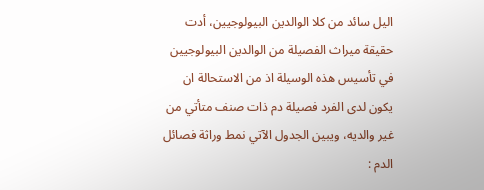اليل سائد من كلا الوالدين البيولوجيين، أدت حقيقة ميراث الفصيلة من الوالدين البيولوجيين في تأسيس هذه الوسيلة اذ من الاستحالة ان يكون لدى الفرد فصيلة دم ذات صنف متأتي من غير والديه، ويبين الجدول الآتي نمط وراثة فصائل الدم :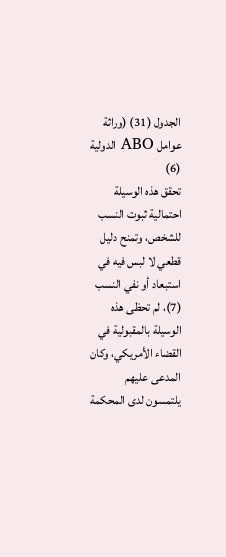الجدول (31) (وراثة عوامل ABO الدولية (6)
تحقق هذه الوسيلة احتمالية ثبوت النسب للشخص، وتمنح دليل قطعي لا لبس فيه في استبعاد أو نفي النسب (7)، لم تحظى هذه الوسيلة بالمقبولية في القضاء الأمريكي، وكان المدعى عليهم يلتمسون لدى المحكمة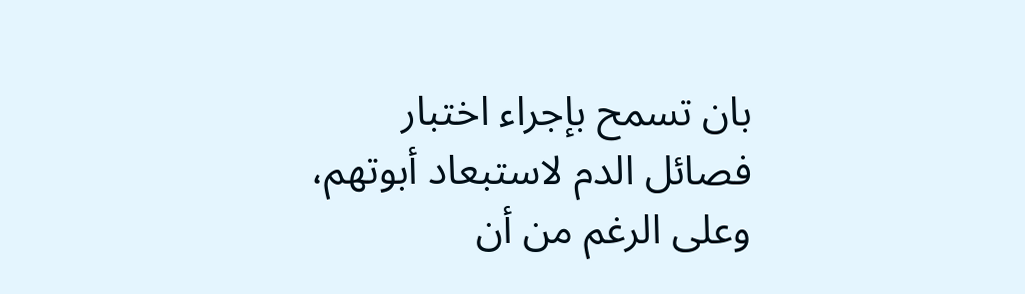بان تسمح بإجراء اختبار فصائل الدم لاستبعاد أبوتهم، وعلى الرغم من أن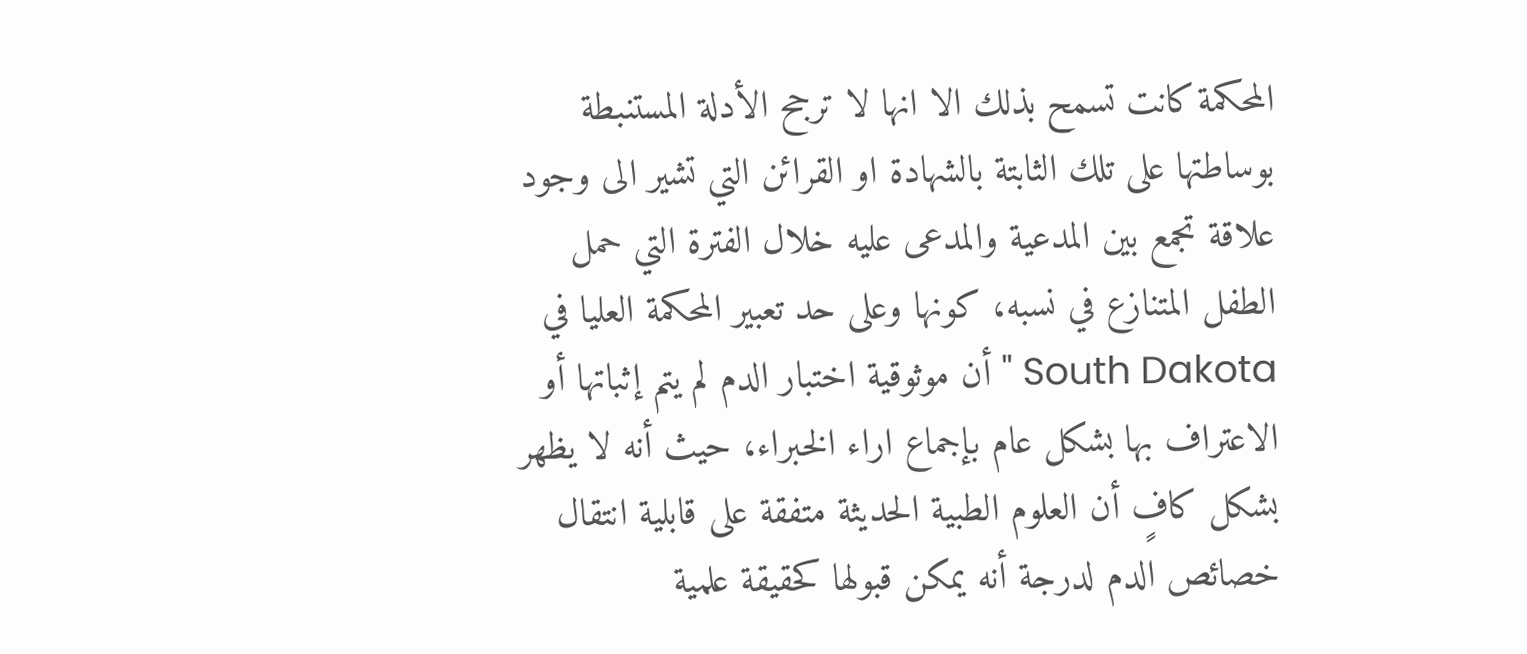المحكمة كانت تسمح بذلك الا انها لا ترجح الأدلة المستنبطة بوساطتها على تلك الثابتة بالشهادة او القرائن التي تشير الى وجود علاقة تجمع بين المدعية والمدعى عليه خلال الفترة التي حمل الطفل المتنازع في نسبه، كونها وعلى حد تعبير المحكمة العليا في South Dakota " أن موثوقية اختبار الدم لم يتم إثباتها أو الاعتراف بها بشكل عام بإجماع اراء الخبراء، حيث أنه لا يظهر بشكل كافٍ أن العلوم الطبية الحديثة متفقة على قابلية انتقال خصائص الدم لدرجة أنه يمكن قبولها كحقيقة علمية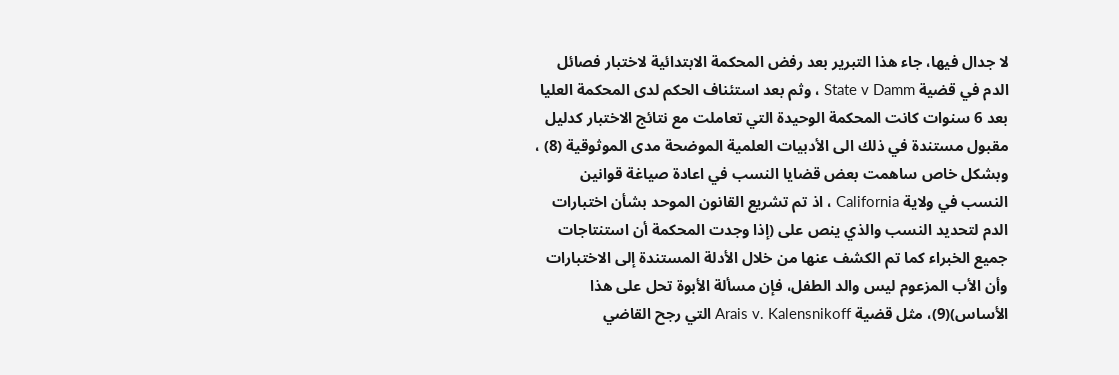لا جدال فيها، جاء هذا التبرير بعد رفض المحكمة الابتدائية لاختبار فصائل الدم في قضية State v Damm ، وثم بعد استئناف الحكم لدى المحكمة العليا بعد 6 سنوات كانت المحكمة الوحيدة التي تعاملت مع نتائج الاختبار كدليل مقبول مستندة في ذلك الى الأدبيات العلمية الموضحة مدى الموثوقية (8) ، وبشكل خاص ساهمت بعض قضايا النسب في اعادة صياغة قوانين النسب في ولاية California ، اذ تم تشريع القانون الموحد بشأن اختبارات الدم لتحديد النسب والذي ينص على (إذا وجدت المحكمة أن استنتاجات جميع الخبراء كما تم الكشف عنها من خلال الأدلة المستندة إلى الاختبارات وأن الأب المزعوم ليس والد الطفل، فإن مسألة الأبوة تحل على هذا الأساس)(9)، مثل قضية Arais v. Kalensnikoff التي رجح القاضي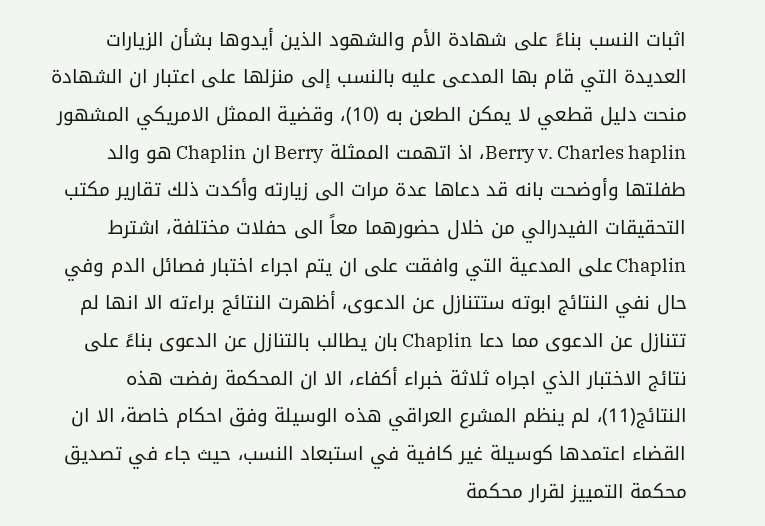اثبات النسب بناءً على شهادة الأم والشهود الذين أيدوها بشأن الزيارات العديدة التي قام بها المدعى عليه بالنسب إلى منزلها على اعتبار ان الشهادة منحت دليل قطعي لا يمكن الطعن به (10)، وقضية الممثل الامريكي المشهور Berry v. Charles haplin، اذ اتهمت الممثلة Berry ان Chaplin هو والد طفلتها وأوضحت بانه قد دعاها عدة مرات الى زيارته وأكدت ذلك تقارير مكتب التحقيقات الفيدرالي من خلال حضورهما معاً الى حفلات مختلفة، اشترط Chaplin على المدعية التي وافقت على ان يتم اجراء اختبار فصائل الدم وفي حال نفي النتائج ابوته ستتنازل عن الدعوى، أظهرت النتائج براءته الا انها لم تتنازل عن الدعوى مما دعا Chaplin بان يطالب بالتنازل عن الدعوى بناءً على نتائج الاختبار الذي اجراه ثلاثة خبراء أكفاء، الا ان المحكمة رفضت هذه النتائج(11)، لم ينظم المشرع العراقي هذه الوسيلة وفق احكام خاصة، الا ان القضاء اعتمدها كوسيلة غير كافية في استبعاد النسب، حيث جاء في تصديق محكمة التمييز لقرار محكمة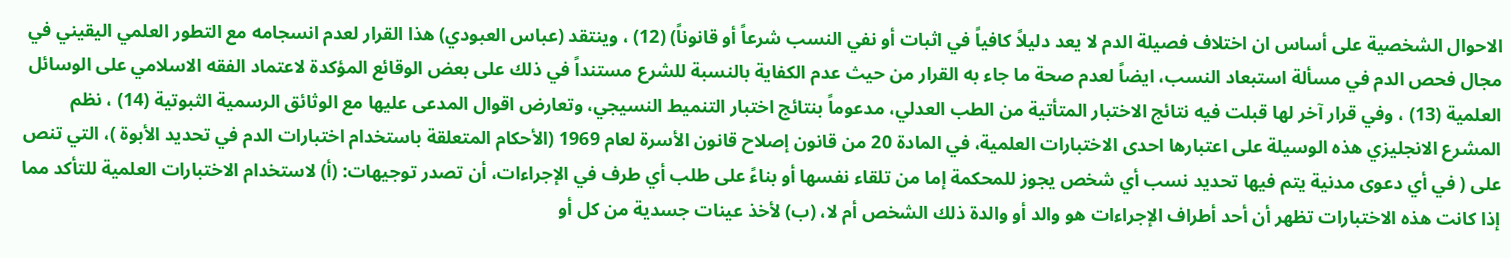الاحوال الشخصية على أساس ان اختلاف فصيلة الدم لا يعد دليلاً كافياً في اثبات أو نفي النسب شرعاً أو قانوناً) (12) ، وينتقد (عباس العبودي) هذا القرار لعدم انسجامه مع التطور العلمي اليقيني في مجال فحص الدم في مسألة استبعاد النسب، ايضاً لعدم صحة ما جاء به القرار من حيث عدم الكفاية بالنسبة للشرع مستنداً في ذلك على بعض الوقائع المؤكدة لاعتماد الفقه الاسلامي على الوسائل العلمية (13) ، وفي قرار آخر لها قبلت فيه نتائج الاختبار المتأتية من الطب العدلي، مدعوماً بنتائج اختبار التنميط النسيجي، وتعارض اقوال المدعى عليها مع الوثائق الرسمية الثبوتية (14) ، نظم المشرع الانجليزي هذه الوسيلة على اعتبارها احدى الاختبارات العلمية، في المادة 20 من قانون إصلاح قانون الأسرة لعام 1969 (الأحكام المتعلقة باستخدام اختبارات الدم في تحديد الأبوة )، التي تنص على ( في أي دعوى مدنية يتم فيها تحديد نسب أي شخص يجوز للمحكمة إما من تلقاء نفسها أو بناءً على طلب أي طرف في الإجراءات، أن تصدر توجيهات: (أ) لاستخدام الاختبارات العلمية للتأكد مما إذا كانت هذه الاختبارات تظهر أن أحد أطراف الإجراءات هو والد أو والدة ذلك الشخص أم لا، (ب) لأخذ عينات جسدية من كل أو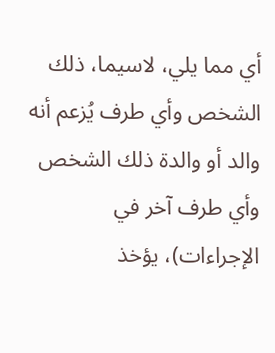أي مما يلي، لاسيما، ذلك الشخص وأي طرف يُزعم أنه والد أو والدة ذلك الشخص وأي طرف آخر في الإجراءات)، يؤخذ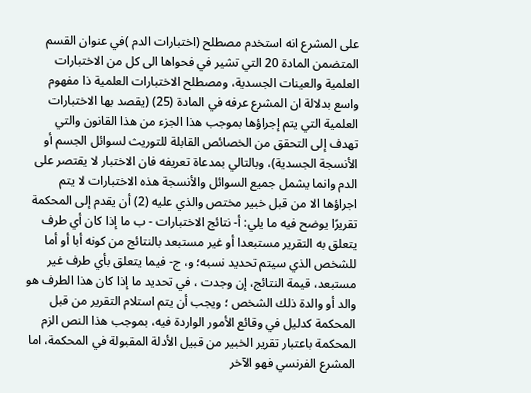على المشرع انه استخدم مصطلح (اختبارات الدم )في عنوان القسم المتضمن المادة 20 التي تشير في فحواها الى كل من الاختبارات العلمية والعينات الجسدية، ومصطلح الاختبارات العلمية ذا مفهوم واسع بدلالة ان المشرع عرفه في المادة (25) (يقصد بها الاختبارات العلمية التي يتم إجراؤها بموجب هذا الجزء من هذا القانون والتي تهدف إلى التحقق من الخصائص القابلة للتوريث لسوائل الجسم أو الأنسجة الجسدية)، وبالتالي بمدعاة تعريفه فان الاختبار لا يقتصر على الدم وانما يشمل جميع السوائل والأنسجة هذه الاختبارات لا يتم اجراؤها الا من قبل خبير مختص والذي عليه (2) أن يقدم إلى المحكمة تقريرًا يوضح فيه ما يلي: أ- نتائج الاختبارات - ب ما إذا كان أي طرف يتعلق به التقرير مستبعدا أو غير مستبعد بالنتائج من كونه أبا أو أما للشخص الذي سيتم تحديد نسبه؛ و، ج- فيما يتعلق بأي طرف غير مستبعد، قيمة النتائج، إن وجدت ، في تحديد ما إذا كان هذا الطرف هو والد أو والدة ذلك الشخص ؛ ويجب أن يتم استلام التقرير من قبل المحكمة كدليل في وقائع الأمور الواردة فيه، بموجب هذا النص الزم المحكمة باعتبار تقرير الخبير من قبيل الأدلة المقبولة في المحكمة، اما المشرع الفرنسي فهو الآخر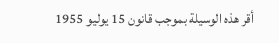أقر هذه الوسيلة بموجب قانون 15 يوليو 1955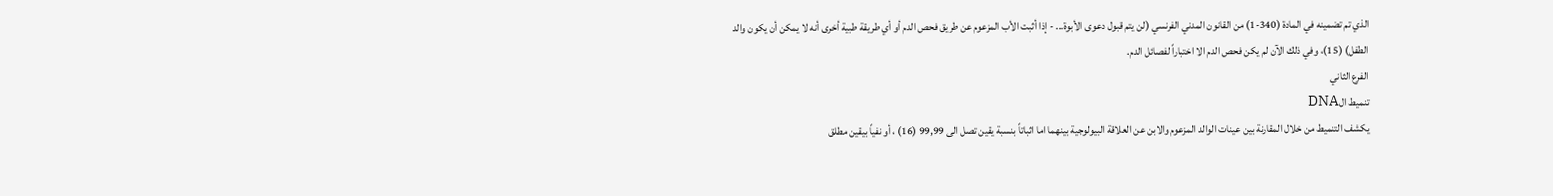الذي تم تضمينه في المادة (340-1) من القانون المدني الفرنسي (لن يتم قبول دعوى الأبوة... - إذا أثبت الأب المزعوم عن طريق فحص الدم أو أي طريقة طبية أخرى أنه لا يمكن أن يكون والد الطفل) (15)، وفي ذلك الآن لم يكن فحص الدم الا اختباراً لفصائل الدم.
الفرع الثاني
تنميط الDNA
يكشف التنميط من خلال المقارنة بين عينات الوالد المزعوم والابن عن العلاقة البيولوجية بينهما اما اثباتاً بنسبة يقين تصل الى 99,99 (16) ، أو نفياً بيقين مطلق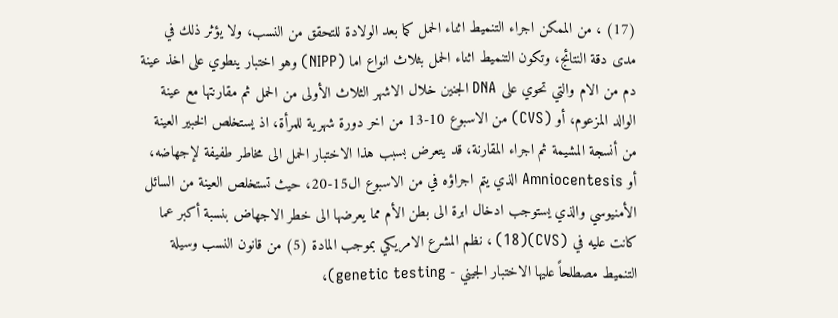(17) ، من الممكن اجراء التنميط اثناء الحمل كما بعد الولادة للتحقق من النسب، ولا يؤثر ذلك في مدى دقة النتائج، وتكون التنميط اثناء الحمل بثلاث انواع اما (NIPP) وهو اختبار ينطوي على اخذ عينة دم من الام والتي تحوي على DNA الجنين خلال الاشهر الثلاث الأولى من الحمل ثم مقارنتها مع عينة الوالد المزعوم، أو (CVS) من الاسبوع 10-13 من اخر دورة شهرية للمرأة، اذ يستخلص الخبير العينة من أنسجة المشيمة ثم اجراء المقارنة، قد يتعرض بسبب هذا الاختبار الحمل الى مخاطر طفيفة لإجهاضه، أو Amniocentesis الذي يتم اجراؤه في من الاسبوع ال15-20، حيث تستخلص العينة من السائل الأمنيوسي والذي يستوجب ادخال ابرة الى بطن الأم مما يعرضها الى خطر الاجهاض بنسبة أكبر عما كانت عليه في (CVS)(18) ، نظم المشرع الامريكي بموجب المادة (5) من قانون النسب وسيلة التنميط مصطلحاً عليها الاختبار الجيني - genetic testing)،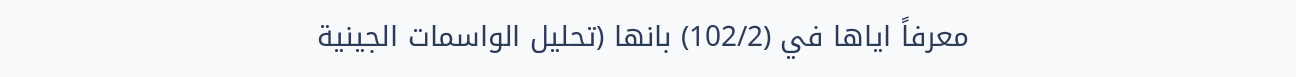معرفاً اياها في (102/2) بانها (تحليل الواسمات الجينية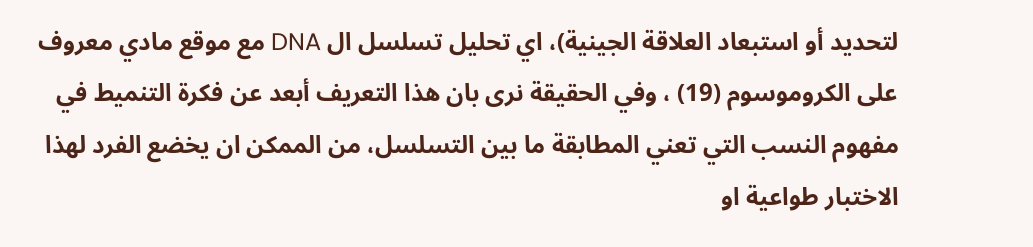لتحديد أو استبعاد العلاقة الجينية)، اي تحليل تسلسل ال DNA مع موقع مادي معروف على الكروموسوم (19) ، وفي الحقيقة نرى بان هذا التعريف أبعد عن فكرة التنميط في مفهوم النسب التي تعني المطابقة ما بين التسلسل، من الممكن ان يخضع الفرد لهذا الاختبار طواعية او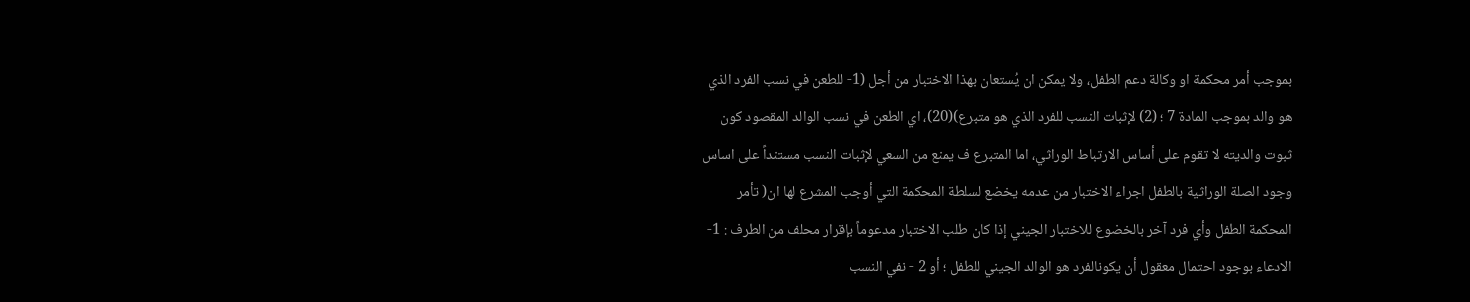بموجب أمر محكمة او وكالة دعم الطفل، ولا يمكن ان يُستعان بهذا الاختبار من أجل (1- للطعن في نسب الفرد الذي هو والد بموجب المادة 7 ؛ (2) لإثبات النسب للفرد الذي هو متبرع)(20)، اي الطعن في نسب الوالد المقصود كون ثبوت والديته لا تقوم على أساس الارتباط الوراثي، اما المتبرع ف يمنع من السعي لإثبات النسب مستنداً على اساس وجود الصلة الوراثية بالطفل اجراء الاختبار من عدمه يخضع لسلطة المحكمة التي أوجب المشرع لها ان( تأمر المحكمة الطفل وأي فرد آخر بالخضوع للاختبار الجيني إذا كان طلب الاختبار مدعوماً بإقرار محلف من الطرف : 1- الادعاء بوجود احتمال معقول أن يكونالفرد هو الوالد الجيني للطفل ؛ أو 2 - نفي النسب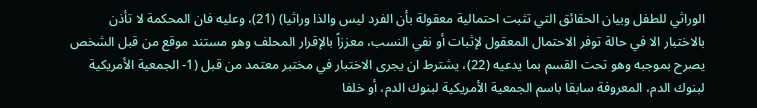الوراثي للطفل وبيان الحقائق التي تثبت احتمالية معقولة بأن الفرد ليس والذا وراثيا) (21)، وعليه فان المحكمة لا تأذن بالاختبار الا في حالة توفر الاحتمال المعقول لإثبات أو نفي النسب، معززاً بالإقرار المحلف وهو مستند موقع من قبل الشخص يصرح بموجبه وهو تحت القسم بما يدعيه (22)، يشترط ان يجرى الاختبار في مختبر معتمد من قبل (1- الجمعية الأمريكية لبنوك الدم، المعروفة سابقا باسم الجمعية الأمريكية لبنوك الدم، أو خلفا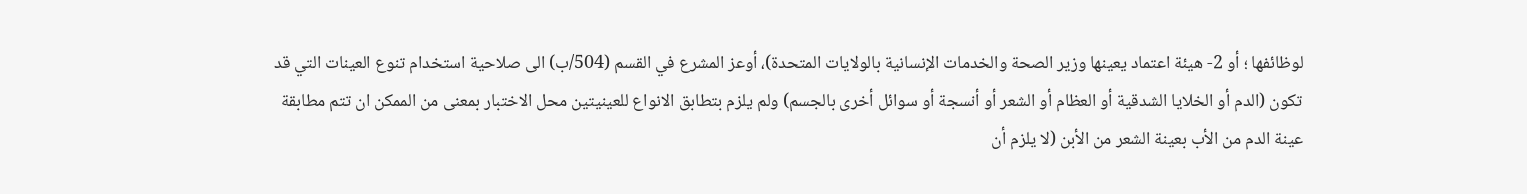لوظائفها ؛ أو 2- هيئة اعتماد يعينها وزير الصحة والخدمات الإنسانية بالولايات المتحدة)، أوعز المشرع في القسم (504/ب) الى صلاحية استخدام تنوع العينات التي قد تكون (الدم أو الخلايا الشدقية أو العظام أو الشعر أو أنسجة أو سوائل أخرى بالجسم) ولم يلزم بتطابق الانواع للعينيتين محل الاختبار بمعنى من الممكن ان تتم مطابقة عينة الدم من الأب بعينة الشعر من الأبن (لا يلزم أن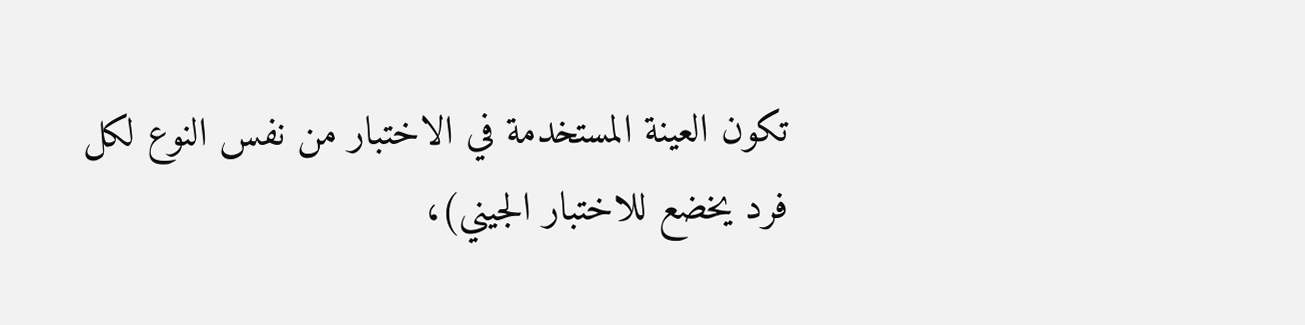تكون العينة المستخدمة في الاختبار من نفس النوع لكل فرد يخضع للاختبار الجيني)،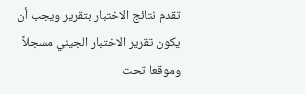تقدم نتائج الاختبار بتقرير ويجب أن يكون تقرير الاختبار الجيني مسجلاً وموقعا تحت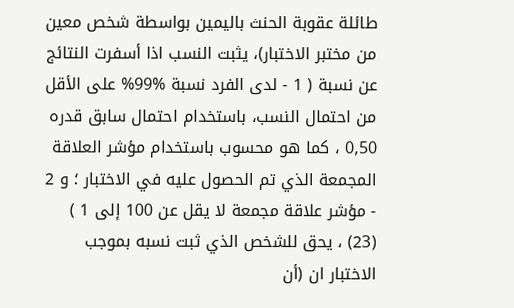طائلة عقوبة الحنث باليمين بواسطة شخص معين من مختبر الاختبار)، يثبت النسب اذا أسفرت النتائج عن نسبة ( 1 - لدى الفرد نسبة %99% على الأقل من احتمال النسب، باستخدام احتمال سابق قدره 0٫50 ، كما هو محسوب باستخدام مؤشر العلاقة المجمعة الذي تم الحصول عليه في الاختبار ؛ و 2 - مؤشر علاقة مجمعة لا يقل عن 100 إلى 1 ) (23) ، يحق للشخص الذي ثبت نسبه بموجب الاختبار ان (أن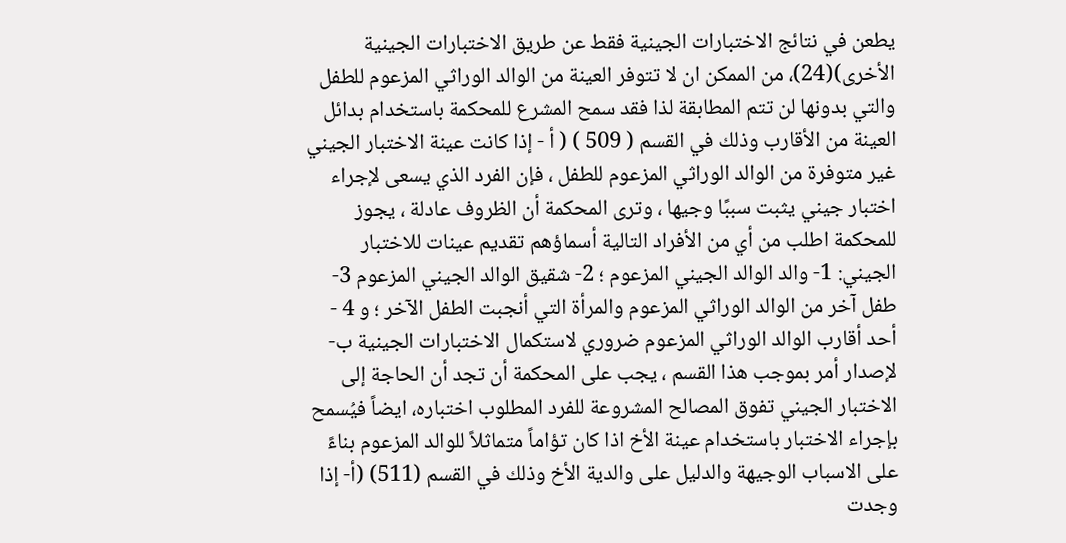يطعن في نتائج الاختبارات الجينية فقط عن طريق الاختبارات الجينية الأخرى)(24)، من الممكن ان لا تتوفر العينة من الوالد الوراثي المزعوم للطفل والتي بدونها لن تتم المطابقة لذا فقد سمح المشرع للمحكمة باستخدام بدائل العينة من الأقارب وذلك في القسم ( 509 ) ( أ - إذا كانت عينة الاختبار الجيني غير متوفرة من الوالد الوراثي المزعوم للطفل ، فإن الفرد الذي يسعى لإجراء اختبار جيني يثبت سببًا وجيها ، وترى المحكمة أن الظروف عادلة ، يجوز للمحكمة اطلب من أي من الأفراد التالية أسماؤهم تقديم عينات للاختبار الجيني: 1- والد الوالد الجيني المزعوم ؛ 2- شقيق الوالد الجيني المزعوم 3- طفل آخر من الوالد الوراثي المزعوم والمرأة التي أنجبت الطفل الآخر ؛ و 4 - أحد أقارب الوالد الوراثي المزعوم ضروري لاستكمال الاختبارات الجينية ب- لإصدار أمر بموجب هذا القسم ، يجب على المحكمة أن تجد أن الحاجة إلى الاختبار الجيني تفوق المصالح المشروعة للفرد المطلوب اختباره، ايضاً فيُسمح بإجراء الاختبار باستخدام عينة الأخ اذا كان تؤاماً متماثلاً للوالد المزعوم بناءً على الاسباب الوجيهة والدليل على والدية الأخ وذلك في القسم (511) (أ- إذا وجدت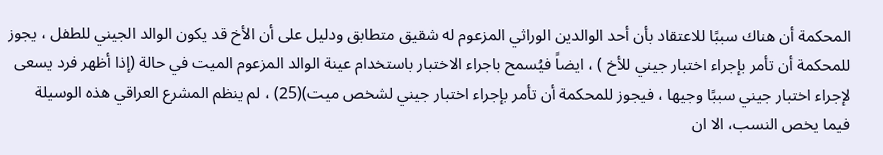المحكمة أن هناك سببًا للاعتقاد بأن أحد الوالدين الوراثي المزعوم له شقيق متطابق ودليل على أن الأخ قد يكون الوالد الجيني للطفل ، يجوز للمحكمة أن تأمر بإجراء اختبار جيني للأخ ) ، ايضاً فيُسمح باجراء الاختبار باستخدام عينة الوالد المزعوم الميت في حالة (إذا أظهر فرد يسعى لإجراء اختبار جيني سببًا وجيها ، فيجوز للمحكمة أن تأمر بإجراء اختبار جيني لشخص ميت)(25) ، لم ينظم المشرع العراقي هذه الوسيلة فيما يخص النسب، الا ان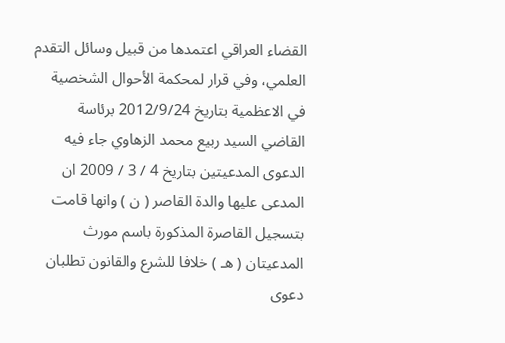القضاء العراقي اعتمدها من قبيل وسائل التقدم العلمي، وفي قرار لمحكمة الأحوال الشخصية في الاعظمية بتاريخ 2012/9/24 برئاسة القاضي السيد ربيع محمد الزهاوي جاء فيه الدعوى المدعيتين بتاريخ 4 / 3 / 2009 ان المدعى عليها والدة القاصر ( ن ) وانها قامت بتسجيل القاصرة المذكورة باسم مورث المدعيتان ( هـ ) خلافا للشرع والقانون تطلبان دعوى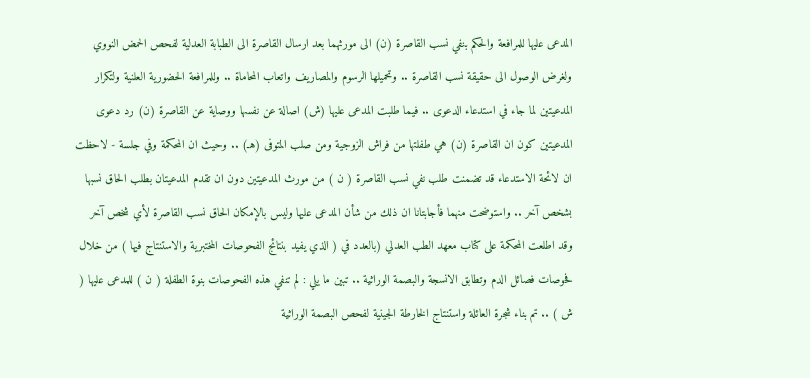المدعى عليها للمرافعة والحكم بنفي نسب القاصرة (ن) الى مورثهما بعد ارسال القاصرة الى الطبابة العدلية لفحص الحمض النووي ولغرض الوصول الى حقيقة نسب القاصرة .. وتحميلها الرسوم والمصاريف واتعاب المحاماة .. وللمرافعة الحضورية العلنية ولتكرار المدعيتين لما جاء في استدعاء الدعوى .. فيما طلبت المدعى عليها (ش) اصالة عن نفسها ووصاية عن القاصرة (ن) رد دعوى المدعيتين كون ان القاصرة (ن) هي طفلتها من فراش الزوجية ومن صلب المتوفى (هـ) .. وحيث ان المحكمة وفي جلسة - لاحظت ان لائحة الاستدعاء قد تضمنت طلب نفي نسب القاصرة ( ن ) من مورث المدعيتين دون ان تقدم المدعيتان بطلب الحاق نسبها بشخص آخر .. واستوضحت منهما فأجابتانا ان ذلك من شأن المدعى عليها وليس بالإمكان الحاق نسب القاصرة لأي شخص آخر وقد اطلعت المحكمة على كتاب معهد الطب العدلي (بالعدد في ( الذي يفيد بنتائج الفحوصات المختبرية والاستنتاج فيها ) من خلال فحوصات فصائل الدم وتطابق الانسجة والبصمة الوراثية .. تبين ما يلي : لم تنفي هذه الفحوصات بنوة الطفلة ( ن ) للمدعى عليها ( ش ) .. تم بناء شجرة العائلة واستنتاج الخارطة الجينية لفحص البصمة الوراثية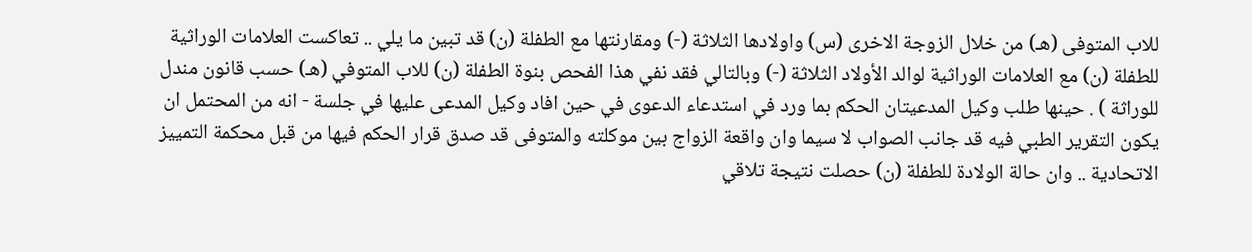للاب المتوفى (هـ) من خلال الزوجة الاخرى (س) واولادها الثلاثة (-) ومقارنتها مع الطفلة (ن) قد تبين ما يلي .. تعاكست العلامات الوراثية للطفلة (ن) مع العلامات الوراثية لوالد الأولاد الثلاثة (-) وبالتالي فقد نفي هذا الفحص بنوة الطفلة (ن) للاب المتوفي (هـ) حسب قانون مندل للوراثة ) . حينها طلب وكيل المدعيتان الحكم بما ورد في استدعاء الدعوى في حين افاد وكيل المدعى عليها في جلسة - انه من المحتمل ان يكون التقرير الطبي فيه قد جانب الصواب لا سيما وان واقعة الزواج بين موكلته والمتوفى قد صدق قرار الحكم فيها من قبل محكمة التمييز الاتحادية .. وان حالة الولادة للطفلة (ن) حصلت نتيجة تلاقي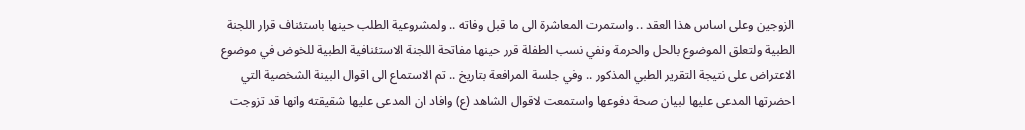الزوجين وعلى اساس هذا العقد .. واستمرت المعاشرة الى ما قبل وفاته .. ولمشروعية الطلب حينها باستئناف قرار اللجنة الطبية ولتعلق الموضوع بالحل والحرمة ونفي نسب الطفلة قرر حينها مفاتحة اللجنة الاستئنافية الطبية للخوض في موضوع الاعتراض على نتيجة التقرير الطبي المذكور .. وفي جلسة المرافعة بتاريخ .. تم الاستماع الى اقوال البينة الشخصية التي احضرتها المدعى عليها لبيان صحة دفوعها واستمعت لاقوال الشاهد (ع) وافاد ان المدعى عليها شقيقته وانها قد تزوجت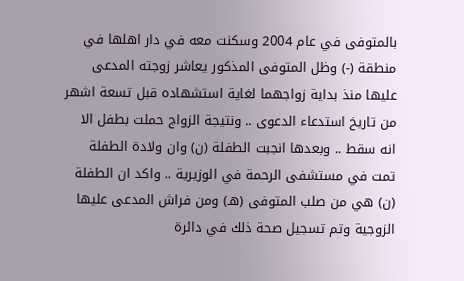بالمتوفى في عام 2004 وسكنت معه في دار اهلها في منطقة (-) وظل المتوفى المذكور يعاشر زوجته المدعى عليها منذ بداية زواجهما لغاية استشهاده قبل تسعة اشهر من تاريخ استدعاء الدعوى .. ونتيجة الزواج حملت بطفل الا انه سقط .. وبعدها انجبت الطفلة (ن) وان ولادة الطفلة تمت في مستشفى الرحمة في الوزيرية .. واكد ان الطفلة (ن) هي من صلب المتوفى (هـ) ومن فراش المدعى عليها الزوجية وتم تسجيل صحة ذلك في دائرة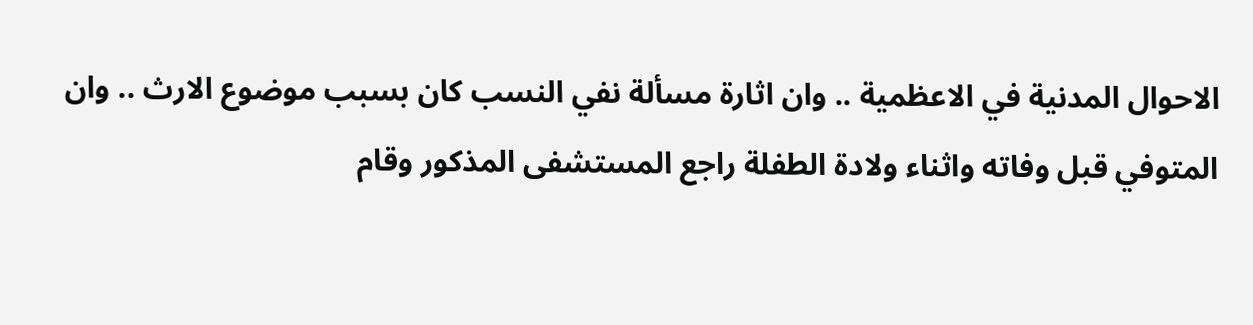الاحوال المدنية في الاعظمية .. وان اثارة مسألة نفي النسب كان بسبب موضوع الارث .. وان المتوفي قبل وفاته واثناء ولادة الطفلة راجع المستشفى المذكور وقام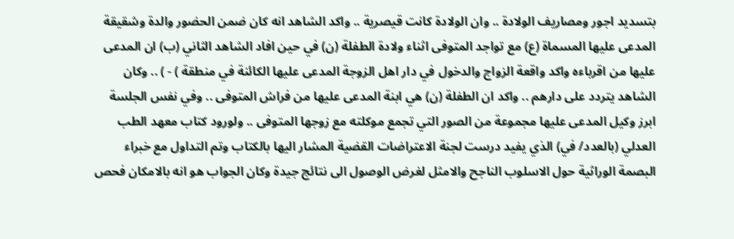بتسديد اجور ومصاريف الولادة .. وان الولادة كانت قيصرية .. واكد الشاهد انه كان ضمن الحضور والدة وشقيقة المدعى عليها المسماة (ع) مع تواجد المتوفى اثناء ولادة الطفلة (ن) في حين افاد الشاهد الثاني (ب) ان المدعى عليها من اقرباءه واكد واقعة الزواج والدخول في دار اهل الزوجة المدعى عليها الكائنة في منطقة ) - ) .. وكان الشاهد يتردد على دارهم .. واكد ان الطفلة (ن) هي ابنة المدعى عليها من فراش المتوفى .. وفي نفس الجلسة ابرز وكيل المدعى عليها مجموعة من الصور التي تجمع موكلته مع زوجها المتوفى .. ولورود كتاب معهد الطب العدلي (بالعدد/ في) الذي يفيد درست لجنة الاعتراضات القضية المشار اليها بالكتاب وتم التداول مع خبراء البصمة الوراثية حول الاسلوب الناجح والامثل لغرض الوصول الى نتائج جيدة وكان الجواب هو انه بالامكان فحص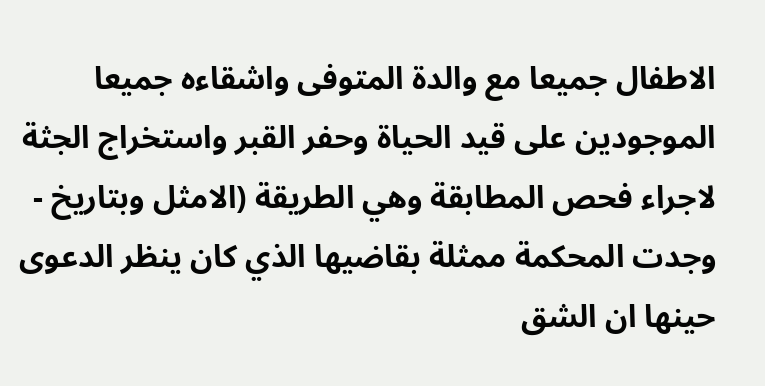الاطفال جميعا مع والدة المتوفى واشقاءه جميعا الموجودين على قيد الحياة وحفر القبر واستخراج الجثة لاجراء فحص المطابقة وهي الطريقة (الامثل وبتاريخ - وجدت المحكمة ممثلة بقاضيها الذي كان ينظر الدعوى حينها ان الشق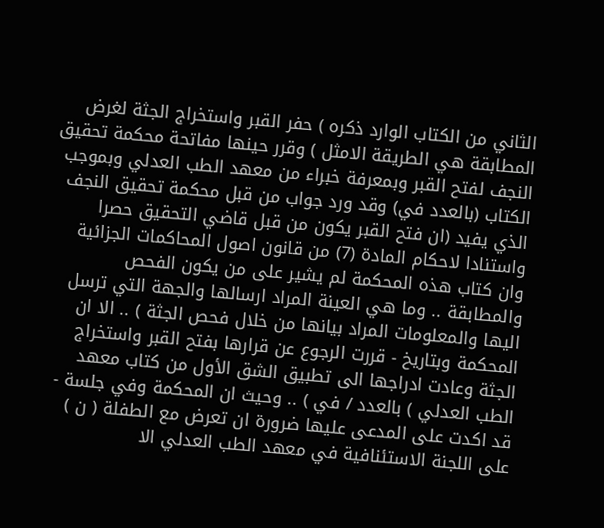الثاني من الكتاب الوارد ذكره ) حفر القبر واستخراج الجثة لغرض المطابقة هي الطريقة الامثل ) وقرر حينها مفاتحة محكمة تحقيق النجف لفتح القبر وبمعرفة خبراء من معهد الطب العدلي وبموجب الكتاب (بالعدد في) وقد ورد جواب من قبل محكمة تحقيق النجف الذي يفيد (ان فتح القبر يكون من قبل قاضي التحقيق حصرا واستنادا لاحكام المادة (7) من قانون اصول المحاكمات الجزائية وان كتاب هذه المحكمة لم يشير على من يكون الفحص والمطابقة .. وما هي العينة المراد ارسالها والجهة التي ترسل اليها والمعلومات المراد بيانها من خلال فحص الجثة ) .. الا ان المحكمة وبتاريخ - قررت الرجوع عن قرارها بفتح القبر واستخراج الجثة وعادت ادراجها الى تطبيق الشق الأول من كتاب معهد الطب العدلي ) بالعدد / في ) .. وحيث ان المحكمة وفي جلسة - قد اكدت على المدعى عليها ضرورة ان تعرض مع الطفلة ( ن ) على اللجنة الاستئنافية في معهد الطب العدلي الا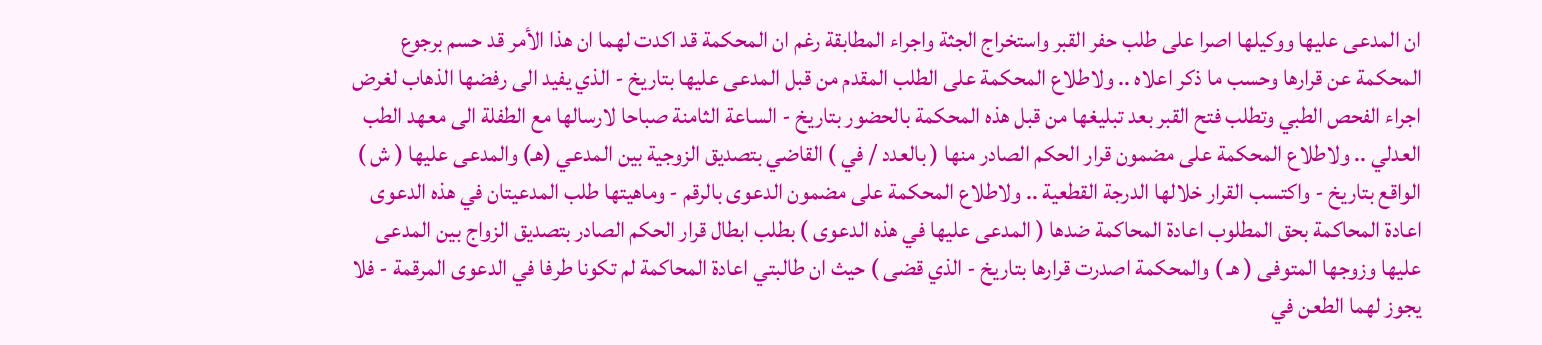ان المدعى عليها ووكيلها اصرا على طلب حفر القبر واستخراج الجثة واجراء المطابقة رغم ان المحكمة قد اكدت لهما ان هذا الأمر قد حسم برجوع المحكمة عن قرارها وحسب ما ذكر اعلاه .. ولاطلاع المحكمة على الطلب المقدم من قبل المدعى عليها بتاريخ - الذي يفيد الى رفضها الذهاب لغرض اجراء الفحص الطبي وتطلب فتح القبر بعد تبليغها من قبل هذه المحكمة بالحضور بتاريخ - الساعة الثامنة صباحا لارسالها مع الطفلة الى معهد الطب العدلي .. ولاطلاع المحكمة على مضمون قرار الحكم الصادر منها ( بالعدد / في ) القاضي بتصديق الزوجية بين المدعي (هـ) والمدعى عليها ( ش ) الواقع بتاريخ - واكتسب القرار خلالها الدرجة القطعية .. ولاطلاع المحكمة على مضمون الدعوى بالرقم - وماهيتها طلب المدعيتان في هذه الدعوى اعادة المحاكمة بحق المطلوب اعادة المحاكمة ضدها ( المدعى عليها في هذه الدعوى ) بطلب ابطال قرار الحكم الصادر بتصديق الزواج بين المدعى عليها وزوجها المتوفى ( هـ ) والمحكمة اصدرت قرارها بتاريخ - الذي قضى ) حيث ان طالبتي اعادة المحاكمة لم تكونا طرفا في الدعوى المرقمة - فلا يجوز لهما الطعن في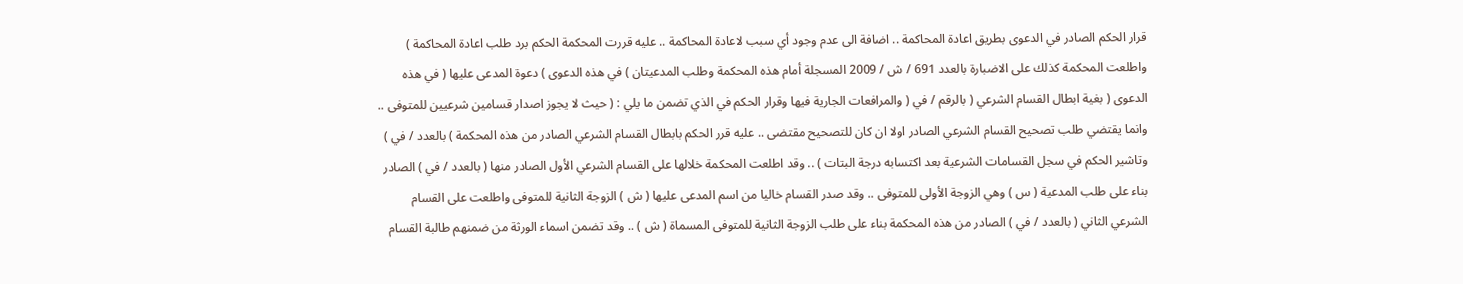قرار الحكم الصادر في الدعوى بطريق اعادة المحاكمة .. اضافة الى عدم وجود أي سبب لاعادة المحاكمة .. عليه قررت المحكمة الحكم برد طلب اعادة المحاكمة ) واطلعت المحكمة كذلك على الاضبارة بالعدد 691 / ش / 2009 المسجلة أمام هذه المحكمة وطلب المدعيتان ) في هذه الدعوى ) دعوة المدعى عليها ( في هذه الدعوى ( بغية ابطال القسام الشرعي ( بالرقم / في ( والمرافعات الجارية فيها وقرار الحكم في الذي تضمن ما يلي : ( حيث لا يجوز اصدار قسامين شرعيين للمتوفى .. وانما يقتضي طلب تصحيح القسام الشرعي الصادر اولا ان كان للتصحيح مقتضى .. عليه قرر الحكم بابطال القسام الشرعي الصادر من هذه المحكمة ) بالعدد / في ) وتاشير الحكم في سجل القسامات الشرعية بعد اكتسابه درجة البتات ) .. وقد اطلعت المحكمة خلالها على القسام الشرعي الأول الصادر منها ( بالعدد / في ) الصادر بناء على طلب المدعية ( س ) وهي الزوجة الأولى للمتوفى .. وقد صدر القسام خاليا من اسم المدعى عليها ( ش ) الزوجة الثانية للمتوفى واطلعت على القسام الشرعي الثاني ( بالعدد / في ) الصادر من هذه المحكمة بناء على طلب الزوجة الثانية للمتوفى المسماة ( ش ) .. وقد تضمن اسماء الورثة من ضمنهم طالبة القسام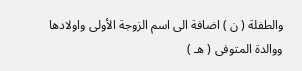والطفلة ( ن ) اضافة الى اسم الزوجة الأولى واولادها ووالدة المتوفى ( هـ )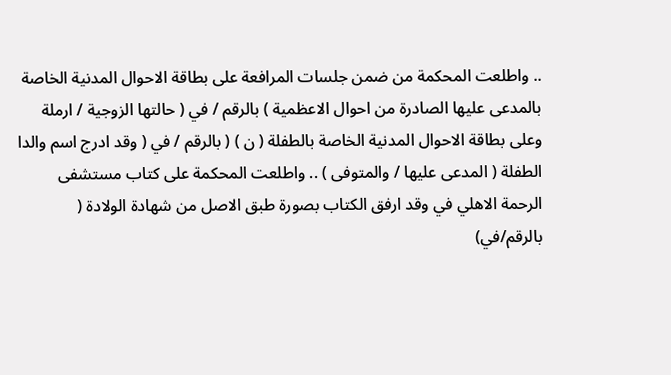.. واطلعت المحكمة من ضمن جلسات المرافعة على بطاقة الاحوال المدنية الخاصة بالمدعى عليها الصادرة من احوال الاعظمية ) بالرقم / في ( حالتها الزوجية / ارملة وعلى بطاقة الاحوال المدنية الخاصة بالطفلة ( ن ) ( بالرقم / في ( وقد ادرج اسم والدا الطفلة ( المدعى عليها / والمتوفى ) .. واطلعت المحكمة على كتاب مستشفى الرحمة الاهلي في وقد ارفق الكتاب بصورة طبق الاصل من شهادة الولادة ( بالرقم/في)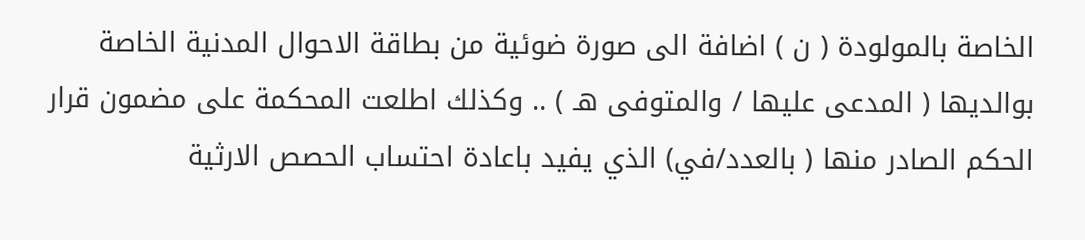الخاصة بالمولودة ( ن ) اضافة الى صورة ضوئية من بطاقة الاحوال المدنية الخاصة بوالديها ( المدعى عليها / والمتوفى هـ ) .. وكذلك اطلعت المحكمة على مضمون قرار الحكم الصادر منها ( بالعدد/في) الذي يفيد باعادة احتساب الحصص الارثية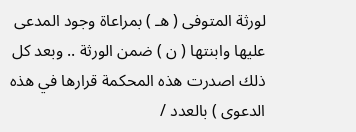لورثة المتوفى ( هـ ) بمراعاة وجود المدعى عليها وابنتها ( ن ) ضمن الورثة .. وبعد كل ذلك اصدرت هذه المحكمة قرارها في هذه الدعوى ) بالعدد /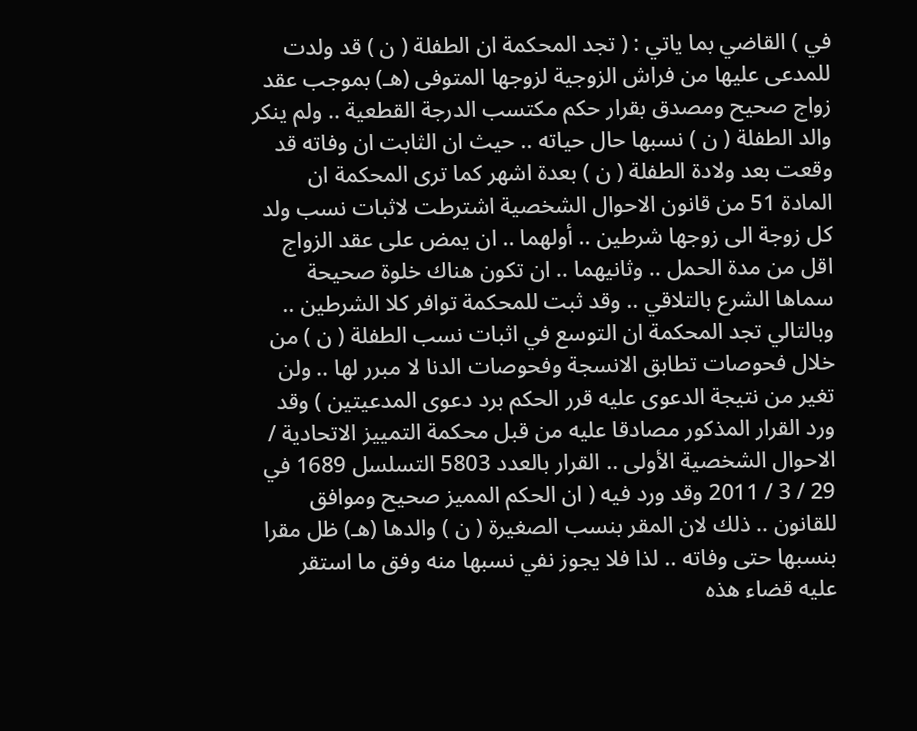في ) القاضي بما ياتي : ( تجد المحكمة ان الطفلة ( ن ) قد ولدت للمدعى عليها من فراش الزوجية لزوجها المتوفى (هـ) بموجب عقد زواج صحيح ومصدق بقرار حكم مكتسب الدرجة القطعية .. ولم ينكر والد الطفلة ( ن ) نسبها حال حياته .. حيث ان الثابت ان وفاته قد وقعت بعد ولادة الطفلة ( ن ) بعدة اشهر كما ترى المحكمة ان المادة 51 من قانون الاحوال الشخصية اشترطت لاثبات نسب ولد كل زوجة الى زوجها شرطين .. أولهما .. ان يمض على عقد الزواج اقل من مدة الحمل .. وثانيهما .. ان تكون هناك خلوة صحيحة سماها الشرع بالتلاقي .. وقد ثبت للمحكمة توافر كلا الشرطين .. وبالتالي تجد المحكمة ان التوسع في اثبات نسب الطفلة ( ن ) من خلال فحوصات تطابق الانسجة وفحوصات الدنا لا مبرر لها .. ولن تغير من نتيجة الدعوى عليه قرر الحكم برد دعوى المدعيتين ) وقد ورد القرار المذكور مصادقا عليه من قبل محكمة التمييز الاتحادية / الاحوال الشخصية الأولى .. القرار بالعدد 5803 التسلسل 1689 في 29 / 3 / 2011 وقد ورد فيه ( ان الحكم المميز صحيح وموافق للقانون .. ذلك لان المقر بنسب الصغيرة ( ن ) والدها (هـ) ظل مقرا بنسبها حتى وفاته .. لذا فلا يجوز نفي نسبها منه وفق ما استقر عليه قضاء هذه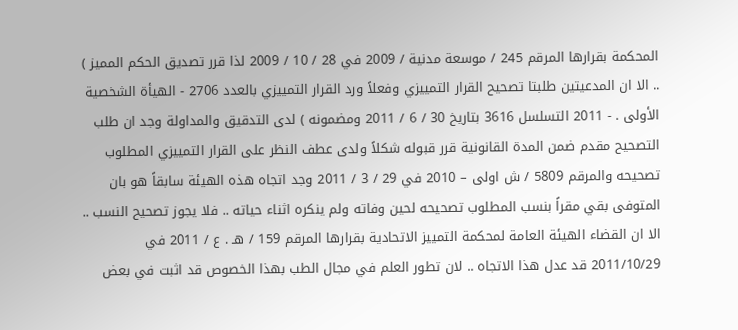المحكمة بقرارها المرقم 245 / موسعة مدنية / 2009 في 28 / 10 / 2009 لذا قرر تصديق الحكم المميز ) .. الا ان المدعيتين طلبتا تصحيح القرار التمييزي وفعلاً ورد القرار التمييزي بالعدد 2706 - الهيأة الشخصية الأولى . - 2011 التسلسل 3616 بتاريخ 30 / 6 / 2011 ومضمونه ) لدى التدقيق والمداولة وجد ان طلب التصحيح مقدم ضمن المدة القانونية قرر قبوله شكلاً ولدى عطف النظر على القرار التمييزي المطلوب تصحيحه والمرقم 5809 / ش اولی – 2010 في 29 / 3 / 2011 وجد اتجاه هذه الهيئة سابقاً هو بان المتوفى بقي مقراً بنسب المطلوب تصحيحه لحين وفاته ولم ينكره اثناء حياته .. فلا يجوز تصحيح النسب .. الا ان القضاء الهيئة العامة لمحكمة التمييز الاتحادية بقرارها المرقم 159 / هـ . ع / 2011 في 2011/10/29 قد عدل هذا الاتجاه .. لان تطور العلم في مجال الطب بهذا الخصوص قد اثبت في بعض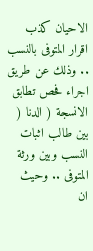الاحيان كذب اقرار المتوفى بالنسب .. وذلك عن طريق اجراء فحص تطابق الانسجة ( الدنا ( بين طالب اثبات النسب وبين ورثة المتوفى .. وحيث ان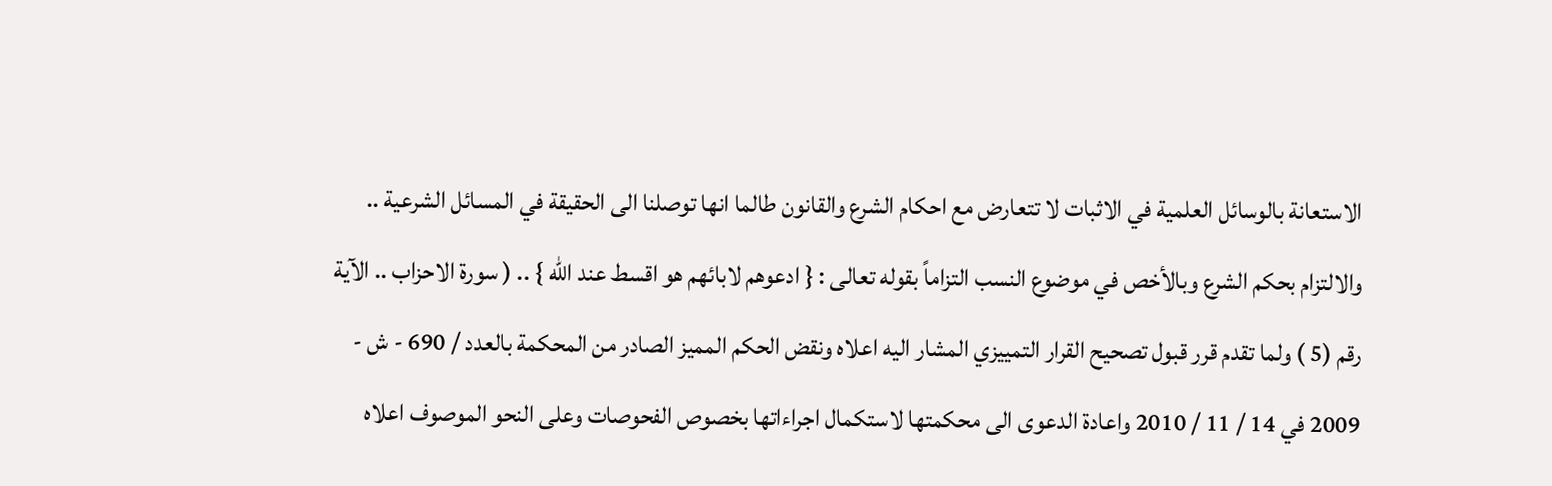الاستعانة بالوسائل العلمية في الاثبات لا تتعارض مع احكام الشرع والقانون طالما انها توصلنا الى الحقيقة في المسائل الشرعية .. والالتزام بحكم الشرع وبالأخص في موضوع النسب التزاماً بقوله تعالى : { ادعوهم لابائهم هو اقسط عند الله } .. ( سورة الاحزاب .. الآية رقم (5 ) ولما تقدم قرر قبول تصحيح القرار التمييزي المشار اليه اعلاه ونقض الحكم المميز الصادر من المحكمة بالعدد / 690 - ش - 2009 في 14 / 11 / 2010 واعادة الدعوى الى محكمتها لاستكمال اجراءاتها بخصوص الفحوصات وعلى النحو الموصوف اعلاه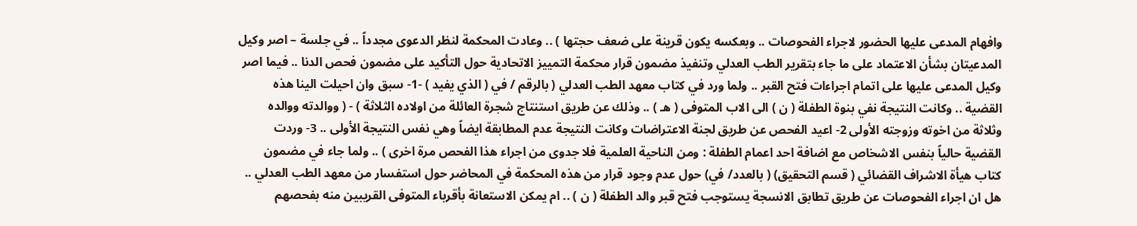وافهام المدعى عليها الحضور لاجراء الفحوصات .. وبعكسه يكون قرينة على ضعف حجتها ) .. وعادت المحكمة لنظر الدعوى مجدداً .. في جلسة – اصر وكيل المدعيتان بشأن الاعتماد على ما جاء بتقرير الطب العدلي وتنفيذ مضمون قرار محكمة التمييز الاتحادية حول التأكيد على مضمون فحص الدنا .. فيما اصر وكيل المدعى عليها على اتمام اجراءات فتح القبر .. ولما ورد في كتاب معهد الطب العدلي ( بالرقم / في ( الذي يفيد ) -1- سبق وان احيلت الينا هذه القضية .. وكانت النتيجة نفي بنوة الطفلة ( ن ) الى الاب المتوفى ( هـ ) .. وذلك عن طريق استنتاج شجرة العائلة من اولاده الثلاثة ) - ( ووالدته ووالده وثلاثة من اخوته وزوجته الأولى 2- اعيد الفحص عن طريق لجنة الاعتراضات وكانت النتيجة عدم المطابقة ايضاً وهي نفس النتيجة الأولى .. 3- وردت القضية حالياً بنفس الاشخاص مع اضافة احد اعمام الطفلة : ومن الناحية العلمية فلا جدوى من اجراء هذا الفحص مرة اخرى ) .. ولما جاء في مضمون كتاب هيأة الاشراف القضائي ( قسم التحقيق) ( بالعدد/ في) حول عدم وجود قرار من هذه المحكمة في المحاضر حول استفسار من معهد الطب العدلي .. هل ان اجراء الفحوصات عن طريق تطابق الانسجة يستوجب فتح قبر والد الطفلة ( ن ) .. ام يمكن الاستعانة بأقرباء المتوفى القريبين منه بفحصهم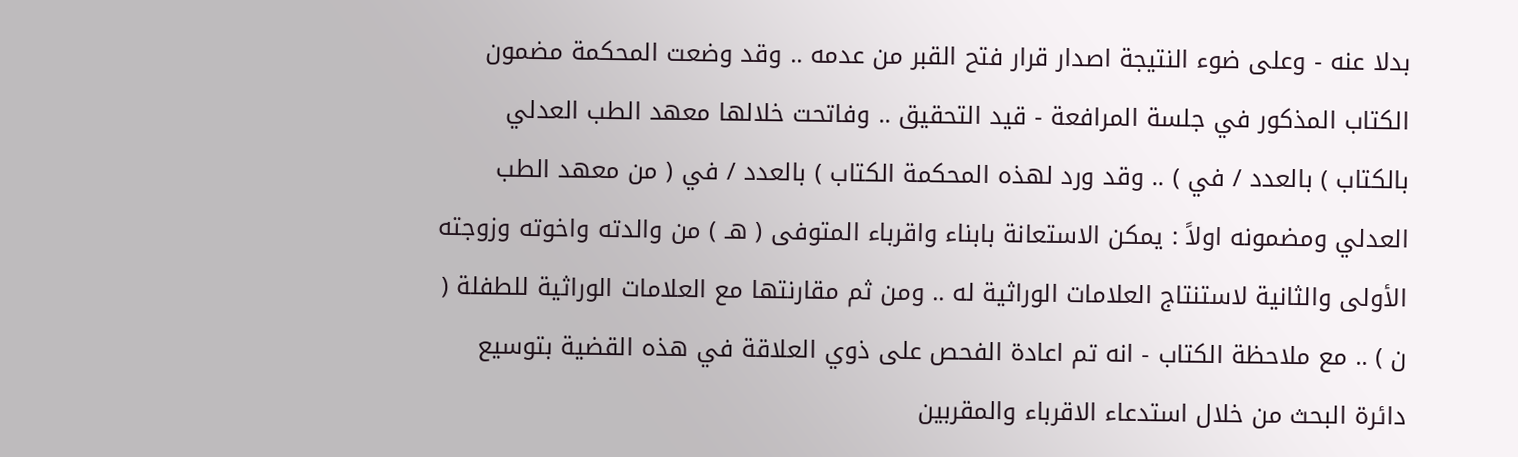بدلا عنه - وعلى ضوء النتيجة اصدار قرار فتح القبر من عدمه .. وقد وضعت المحكمة مضمون الكتاب المذكور في جلسة المرافعة - قيد التحقيق .. وفاتحت خلالها معهد الطب العدلي بالكتاب ) بالعدد / في ) .. وقد ورد لهذه المحكمة الكتاب ) بالعدد / في ( من معهد الطب العدلي ومضمونه اولاً : يمكن الاستعانة بابناء واقرباء المتوفى ( هـ ) من والدته واخوته وزوجته الأولى والثانية لاستنتاج العلامات الوراثية له .. ومن ثم مقارنتها مع العلامات الوراثية للطفلة ( ن ) .. مع ملاحظة الكتاب - انه تم اعادة الفحص على ذوي العلاقة في هذه القضية بتوسيع دائرة البحث من خلال استدعاء الاقرباء والمقربين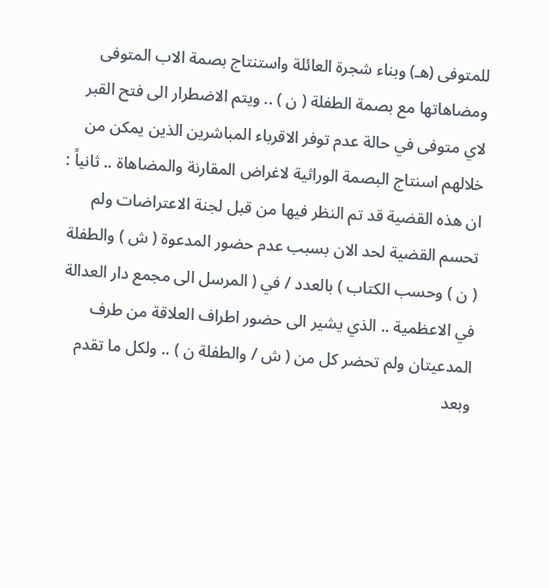للمتوفى (هـ) وبناء شجرة العائلة واستنتاج بصمة الاب المتوفى ومضاهاتها مع بصمة الطفلة ( ن ) .. ويتم الاضطرار الى فتح القبر لاي متوفى في حالة عدم توفر الاقرباء المباشرين الذين يمكن من خلالهم اسنتاج البصمة الوراثية لاغراض المقارنة والمضاهاة .. ثانياً : ان هذه القضية قد تم النظر فيها من قبل لجنة الاعتراضات ولم تحسم القضية لحد الان بسبب عدم حضور المدعوة ( ش ) والطفلة ( ن ) وحسب الكتاب ) بالعدد / في ( المرسل الى مجمع دار العدالة في الاعظمية .. الذي يشير الى حضور اطراف العلاقة من طرف المدعيتان ولم تحضر كل من ( ش / والطفلة ن ) .. ولكل ما تقدم وبعد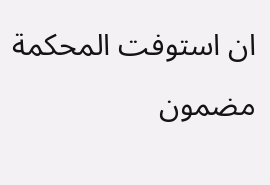ان استوفت المحكمة مضمون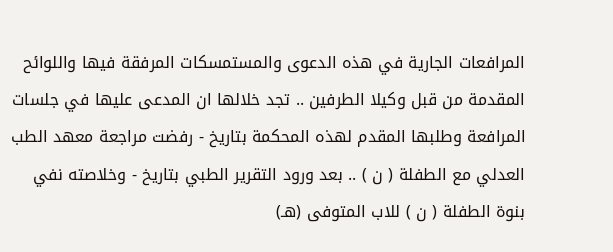المرافعات الجارية في هذه الدعوى والمستمسكات المرفقة فيها واللوائح المقدمة من قبل وكيلا الطرفين .. تجد خلالها ان المدعى عليها في جلسات المرافعة وطلبها المقدم لهذه المحكمة بتاريخ - رفضت مراجعة معهد الطب العدلي مع الطفلة ( ن ) .. بعد ورود التقرير الطبي بتاريخ - وخلاصته نفي بنوة الطفلة ( ن ) للاب المتوفى (هـ)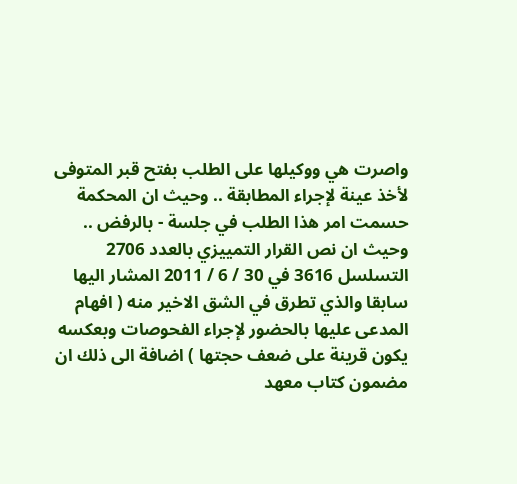واصرت هي ووكيلها على الطلب بفتح قبر المتوفى لأخذ عينة لإجراء المطابقة .. وحيث ان المحكمة حسمت امر هذا الطلب في جلسة - بالرفض .. وحيث ان نص القرار التمييزي بالعدد 2706 التسلسل 3616 في 30 / 6 / 2011 المشار اليها سابقا والذي تطرق في الشق الاخير منه ( افهام المدعى عليها بالحضور لإجراء الفحوصات وبعكسه يكون قرينة على ضعف حجتها ) اضافة الى ذلك ان مضمون كتاب معهد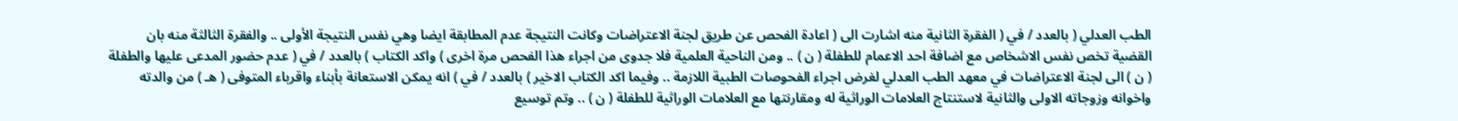الطب العدلي ( بالعدد / في ( الفقرة الثانية منه اشارت الى ( اعادة الفحص عن طريق لجنة الاعتراضات وكانت النتيجة عدم المطابقة ايضا وهي نفس النتيجة الأولى .. والفقرة الثالثة منه بان القضية تخص نفس الاشخاص مع اضافة احد الاعمام للطفلة ( ن ) .. ومن الناحية العلمية فلا جدوى من اجراء هذا الفحص مرة اخرى ) واكد الكتاب ) بالعدد / في ( عدم حضور المدعى عليها والطفلة ( ن ) الى لجنة الاعتراضات في معهد الطب العدلي لغرض اجراء الفحوصات الطبية اللازمة .. وفيما اكد الكتاب الاخير ) بالعدد / في ) انه يمكن الاستعانة بأبناء واقرباء المتوفى ( هـ ) من والدته واخوانه وزوجاته الاولى والثانية لاستنتاج العلامات الوراثية له ومقارنتها مع العلامات الوراثية للطفلة ( ن ) .. وتم توسيع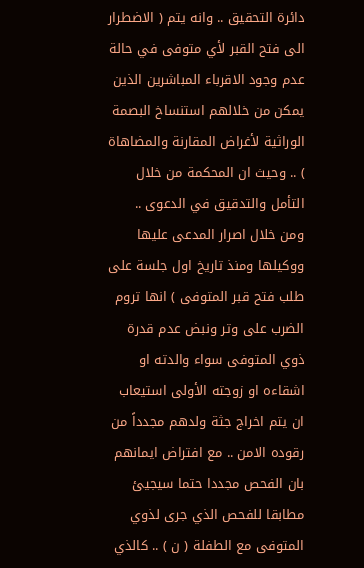دائرة التحقيق .. وانه يتم ( الاضطرار الى فتح القبر لأي متوفى في حالة عدم وجود الاقرباء المباشرين الذين يمكن من خلالهم استنساخ البصمة الوراثية لأغراض المقارنة والمضاهاة ) .. وحيث ان المحكمة من خلال التأمل والتدقيق في الدعوى .. ومن خلال اصرار المدعى عليها ووكيلها ومنذ تاريخ اول جلسة على طلب فتح قبر المتوفى ) انها تروم الضرب على وتر ونبض عدم قدرة ذوي المتوفى سواء والدته او اشقاءه او زوجته الأولى استيعاب ان يتم اخراج جثة ولدهم مجدداً من رقوده الامن .. مع افتراض ايمانهم بان الفحص مجددا حتما سيجيئ مطابقا للفحص الذي جرى لذوي المتوفى مع الطفلة ( ن ) .. كالذي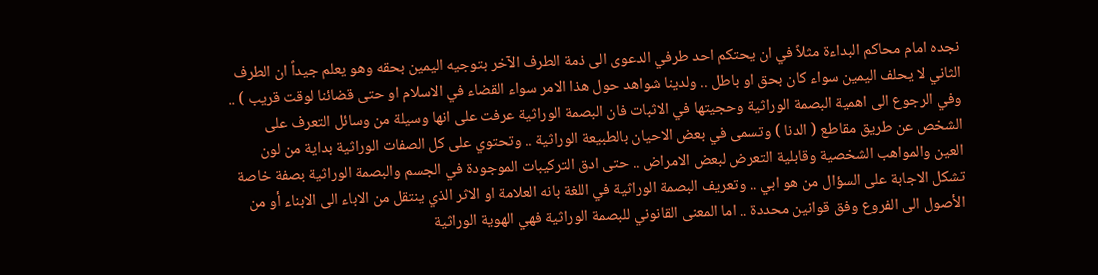نجده امام محاكم البداءة مثلاً في ان يحتكم احد طرفي الدعوى الى ذمة الطرف الآخر بتوجيه اليمين بحقه وهو يعلم جيداً ان الطرف الثاني لا يحلف اليمين سواء كان بحق او باطل .. ولدينا شواهد حول هذا الامر سواء القضاء في الاسلام او حتى قضائنا لوقت قريب ) .. وفي الرجوع الى اهمية البصمة الوراثية وحجيتها في الاثبات فان البصمة الوراثية عرفت على انها وسيلة من وسائل التعرف على الشخص عن طريق مقاطع ( الدنا ) وتسمى في بعض الاحيان بالطبيعة الوراثية .. وتحتوي على كل الصفات الوراثية بداية من لون العين والمواهب الشخصية وقابلية التعرض لبعض الامراض .. حتى ادق التركيبات الموجودة في الجسم والبصمة الوراثية بصفة خاصة تشكل الاجابة على السؤال من هو ابي .. وتعريف البصمة الوراثية في اللغة بانه العلامة او الاثر الذي ينتقل من الاباء الى الابناء أو من الأصول الى الفروع وفق قوانين محددة .. اما المعنى القانوني للبصمة الوراثية فهي الهوية الوراثية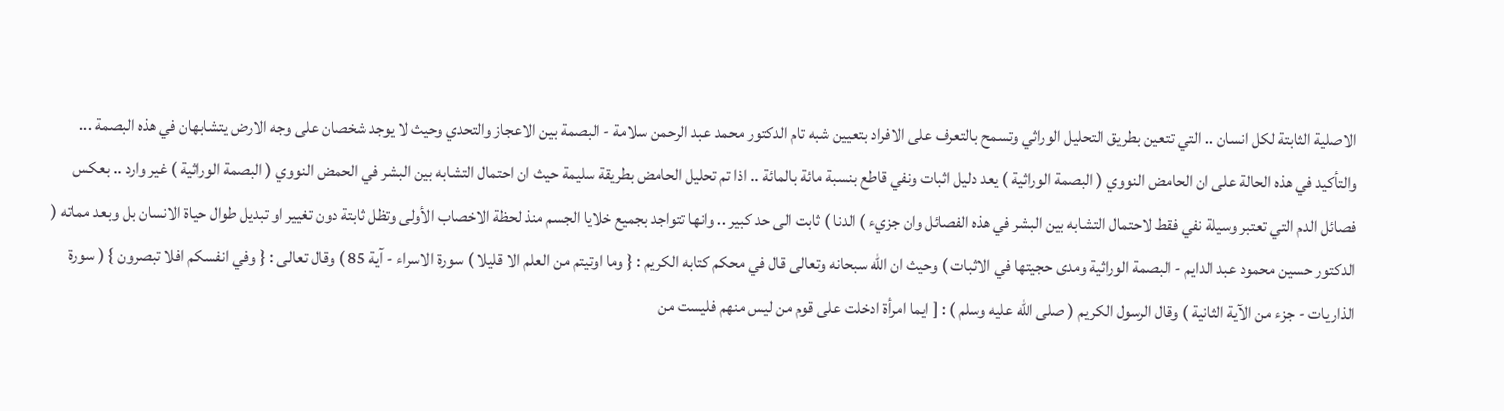الاصلية الثابتة لكل انسان .. التي تتعين بطريق التحليل الوراثي وتسمح بالتعرف على الافراد بتعيين شبه تام الدكتور محمد عبد الرحمن سلامة - البصمة بين الاعجاز والتحدي وحيث لا يوجد شخصان على وجه الارض يتشابهان في هذه البصمة ... والتأكيد في هذه الحالة على ان الحامض النووي ( البصمة الوراثية ) يعد دليل اثبات ونفي قاطع بنسبة مائة بالمائة .. اذا تم تحليل الحامض بطريقة سليمة حيث ان احتمال التشابه بين البشر في الحمض النووي ( البصمة الوراثية ) غير وارد .. بعكس فصائل الدم التي تعتبر وسيلة نفي فقط لاحتمال التشابه بين البشر في هذه الفصائل وان جزيء ) الدنا ) ثابت الى حد كبير .. وانها تتواجد بجميع خلايا الجسم منذ لحظة الاخصاب الأولى وتظل ثابتة دون تغيير او تبديل طوال حياة الانسان بل وبعد مماته ( الدكتور حسین محمود عبد الدايم - البصمة الوراثية ومدى حجيتها في الاثبات ) وحيث ان الله سبحانه وتعالى قال في محكم كتابه الكريم : { وما اوتيتم من العلم الا قليلا ) سورة الاسراء - آية 85 ) وقال تعالى : { وفي انفسكم افلا تبصرون } ( سورة الذاريات - جزء من الآية الثانية ) وقال الرسول الكريم ( صلى الله عليه وسلم ) : [ ايما امرأة ادخلت على قوم من ليس منهم فليست من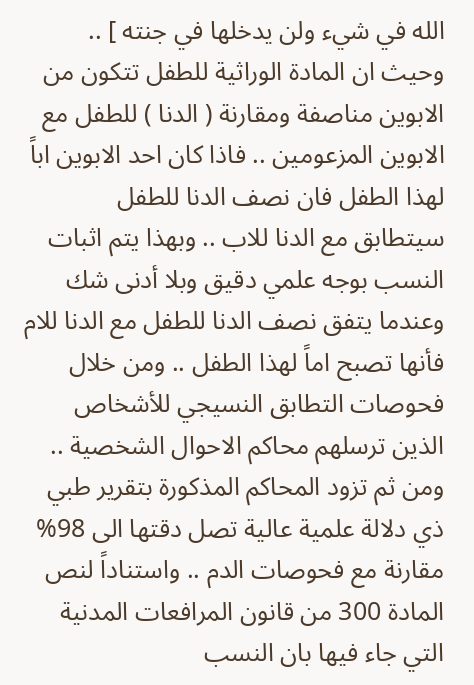الله في شيء ولن يدخلها في جنته ] .. وحيث ان المادة الوراثية للطفل تتكون من الابوين مناصفة ومقارنة ( الدنا ) للطفل مع الابوين المزعومين .. فاذا كان احد الابوين اباً لهذا الطفل فان نصف الدنا للطفل سيتطابق مع الدنا للاب .. وبهذا يتم اثبات النسب بوجه علمي دقيق وبلا أدنى شك وعندما يتفق نصف الدنا للطفل مع الدنا للام فأنها تصبح اماً لهذا الطفل .. ومن خلال فحوصات التطابق النسيجي للأشخاص الذين ترسلهم محاكم الاحوال الشخصية .. ومن ثم تزود المحاكم المذكورة بتقرير طبي ذي دلالة علمية عالية تصل دقتها الى 98% مقارنة مع فحوصات الدم .. واستناداً لنص المادة 300 من قانون المرافعات المدنية التي جاء فيها بان النسب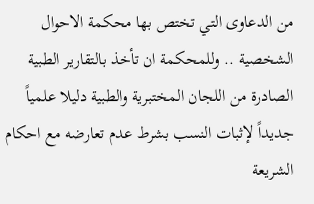من الدعاوى التي تختص بها محكمة الاحوال الشخصية .. وللمحكمة ان تأخذ بالتقارير الطبية الصادرة من اللجان المختبرية والطبية دليلا علمياً جديداً لإثبات النسب بشرط عدم تعارضه مع احكام الشريعة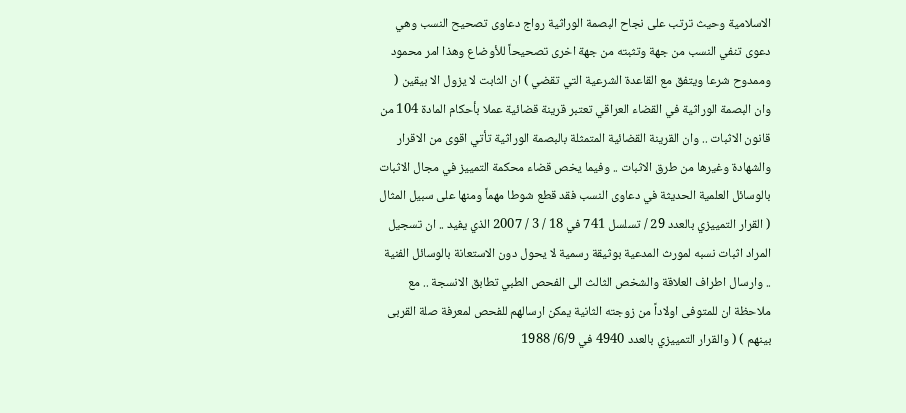الاسلامية وحيث ترتب على نجاح البصمة الوراثية رواج دعاوى تصحيح النسب وهي دعوى تنفي النسب من جهة وتثبته من جهة اخرى تصحيحاً للأوضاع وهذا امر محمود وممدوح شرعا ويتفق مع القاعدة الشرعية التي تقضي ) ان الثابت لا يزول الا بيقين ( وان البصمة الوراثية في القضاء العراقي تعتبر قرينة قضائية عملا بأحكام المادة 104 من قانون الاثبات .. وان القرينة القضائية المتمثلة بالبصمة الوراثية تأتي اقوى من الاقرار والشهادة وغيرها من طرق الاثبات .. وفيما يخص قضاء محكمة التمييز في مجال الاثبات بالوسائل العلمية الحديثة في دعاوى النسب فقد قطع شوطا مهماً ومنها على سبيل المثال ( القرار التمييزي بالعدد 29 / تسلسل 741 في 18 / 3 / 2007 الذي يفيد .. ان تسجيل المراد اثبات نسبه لمورث المدعية بوثيقة رسمية لا يحول دون الاستعانة بالوسائل الفنية .. وارسال اطراف العلاقة والشخص الثالث الى الفحص الطبي تطابق الانسجة .. مع ملاحظة ان للمتوفى اولاداً من زوجته الثانية يمكن ارسالهم للفحص لمعرفة صلة القربى بينهم ) ( والقرار التمييزي بالعدد 4940 في 6/9/ 1988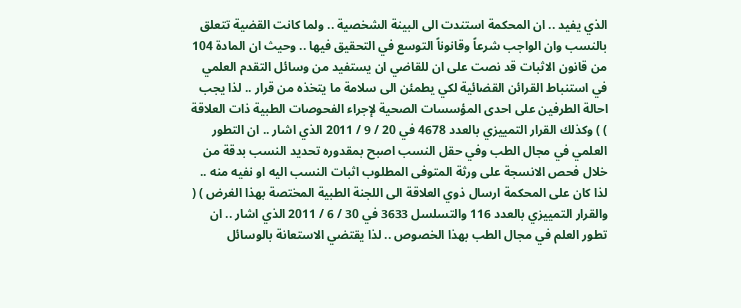الذي يفيد .. ان المحكمة استندت الى البينة الشخصية .. ولما كانت القضية تتعلق بالنسب وان الواجب شرعاً وقانوناً التوسع في التحقيق فيها .. وحيث ان المادة 104 من قانون الاثبات قد نصت على ان للقاضي ان يستفيد من وسائل التقدم العلمي في استنباط القرائن القضائية لكي يطمئن الى سلامة ما يتخذه من قرار .. لذا يجب احالة الطرفين على احدى المؤسسات الصحية لإجراء الفحوصات الطبية ذات العلاقة ) ) وكذلك القرار التمييزي بالعدد 4678 في 20 / 9 / 2011 الذي اشار .. ان التطور العلمي في مجال الطب وفي حقل النسب اصبح بمقدوره تحديد النسب بدقة من خلال فحص الانسجة على ورثة المتوفى المطلوب اثبات النسب اليه او نفيه منه .. لذا كان على المحكمة ارسال ذوي العلاقة الى اللجنة الطبية المختصة بهذا الغرض ) ( والقرار التمييزي بالعدد 116 والتسلسل 3633 في 30 / 6 / 2011 الذي اشار .. ان تطور العلم في مجال الطب بهذا الخصوص .. لذا يقتضي الاستعانة بالوسائل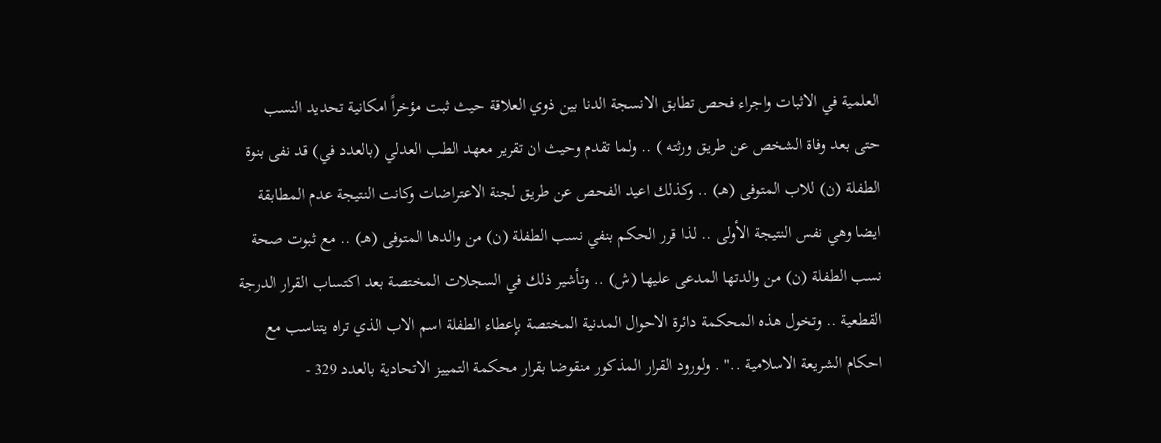العلمية في الاثبات واجراء فحص تطابق الانسجة الدنا بين ذوي العلاقة حيث ثبت مؤخراً امكانية تحديد النسب حتى بعد وفاة الشخص عن طريق ورثته ) .. ولما تقدم وحيث ان تقرير معهد الطب العدلي (بالعدد في) قد نفى بنوة الطفلة (ن) للاب المتوفى (هـ) .. وكذلك اعيد الفحص عن طريق لجنة الاعتراضات وكانت النتيجة عدم المطابقة ايضا وهي نفس النتيجة الأولى .. لذا قرر الحكم بنفي نسب الطفلة (ن) من والدها المتوفى (هـ) .. مع ثبوت صحة نسب الطفلة (ن) من والدتها المدعى عليها (ش) .. وتأشير ذلك في السجلات المختصة بعد اكتساب القرار الدرجة القطعية .. وتخول هذه المحكمة دائرة الاحوال المدنية المختصة بإعطاء الطفلة اسم الاب الذي تراه يتناسب مع احكام الشريعة الاسلامية .." . ولورود القرار المذكور منقوضا بقرار محكمة التمييز الاتحادية بالعدد 329 -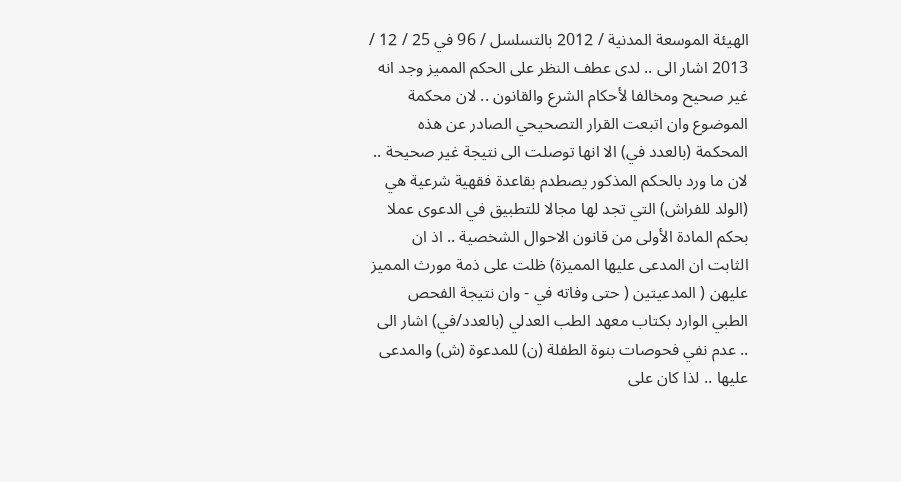الهيئة الموسعة المدنية / 2012 بالتسلسل / 96 في 25 / 12 / 2013 اشار الى .. لدى عطف النظر على الحكم المميز وجد انه غير صحيح ومخالفا لأحكام الشرع والقانون .. لان محكمة الموضوع وان اتبعت القرار التصحيحي الصادر عن هذه المحكمة (بالعدد في) الا انها توصلت الى نتيجة غير صحيحة .. لان ما ورد بالحكم المذكور يصطدم بقاعدة فقهية شرعية هي (الولد للفراش) التي تجد لها مجالا للتطبيق في الدعوى عملا بحكم المادة الأولى من قانون الاحوال الشخصية .. اذ ان الثابت ان المدعى عليها المميزة) ظلت على ذمة مورث المميز عليهن ( المدعيتين ( حتى وفاته في - وان نتيجة الفحص الطبي الوارد بكتاب معهد الطب العدلي (بالعدد/في) اشار الى .. عدم نفي فحوصات بنوة الطفلة (ن) للمدعوة (ش) والمدعى عليها .. لذا كان على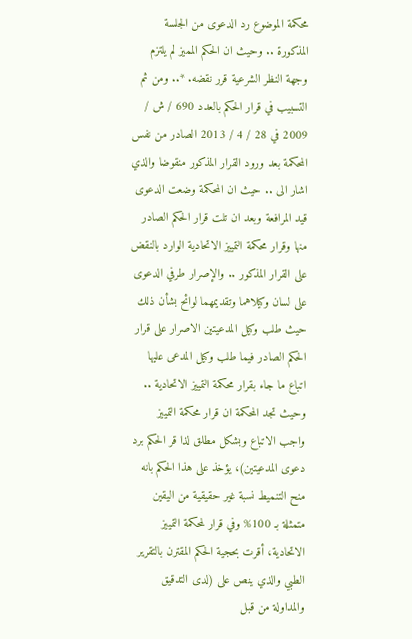محكمة الموضوع رد الدعوى من الجلسة المذكورة .. وحيث ان الحكم المميز لم يلتزم وجهة النظر الشرعية قرر نقضه. *.. ومن ثم التسبيب في قرار الحكم بالعدد 690 / ش / 2009 في 28 / 4 / 2013 الصادر من نفس المحكمة بعد ورود القرار المذكور منقوضا والذي اشار الى .. حيث ان المحكمة وضعت الدعوى قيد المرافعة وبعد ان تلت قرار الحكم الصادر منها وقرار محكمة التمييز الاتحادية الوارد بالنقض على القرار المذكور .. والإصرار طرفي الدعوى على لسان وكيلاهما وتقديمهما لوائح بشأن ذلك حيث طلب وكيل المدعيتين الاصرار على قرار الحكم الصادر فيما طلب وكيل المدعى عليها اتباع ما جاء بقرار محكمة التمييز الاتحادية .. وحيث تجد المحكمة ان قرار محكمة التمييز واجب الاتباع وبشكل مطلق لذا قر الحكم برد دعوى المدعيتين)، يؤخذ على هذا الحكم بانه منح التنميط نسبة غير حقيقية من اليقين متمثلة بـ 100% وفي قرار لمحكمة التمييز الاتحادية، أقرت بحجية الحكم المقترن بالتقرير الطبي والذي ينص على (لدى التدقيق والمداولة من قبل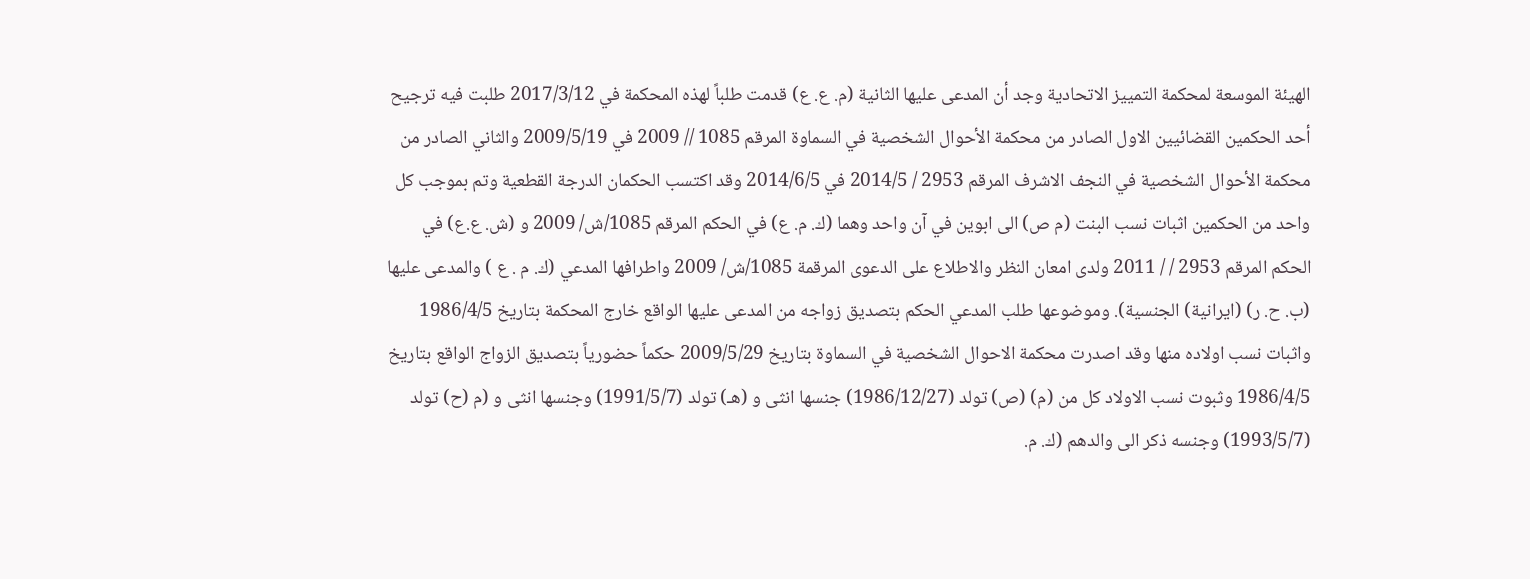الهيئة الموسعة لمحكمة التمييز الاتحادية وجد أن المدعى عليها الثانية (م. ع. ع) قدمت طلباً لهذه المحكمة في 2017/3/12 طلبت فيه ترجيح أحد الحكمين القضائيين الاول الصادر من محكمة الأحوال الشخصية في السماوة المرقم 1085 // 2009 في 2009/5/19 والثاني الصادر من محكمة الأحوال الشخصية في النجف الاشرف المرقم 2953 / 2014/5 في 2014/6/5 وقد اكتسب الحكمان الدرجة القطعية وتم بموجب كل واحد من الحكمين اثبات نسب البنت (م ص) الى ابوين في آن واحد وهما (ك. م. ع) في الحكم المرقم 1085/ش/ 2009 و (ش. ع.ع) في الحكم المرقم 2953 / / 2011 ولدی امعان النظر والاطلاع على الدعوى المرقمة 1085/ش/ 2009 واطرافها المدعي (ك. م . ع ) والمدعى عليها (ب. ح. ر) (ايرانية) الجنسية). وموضوعها طلب المدعي الحكم بتصديق زواجه من المدعى عليها الواقع خارج المحكمة بتاريخ 1986/4/5 واثبات نسب اولاده منها وقد اصدرت محكمة الاحوال الشخصية في السماوة بتاريخ 2009/5/29 حكماً حضورياً بتصديق الزواج الواقع بتاريخ 1986/4/5 وثبوت نسب الاولاد كل من (م) (ص) تولد (1986/12/27) جنسها انثى و (هـ) تولد (1991/5/7) وجنسها انثى و (م (ح) تولد (1993/5/7) وجنسه ذكر الى والدهم (ك. م.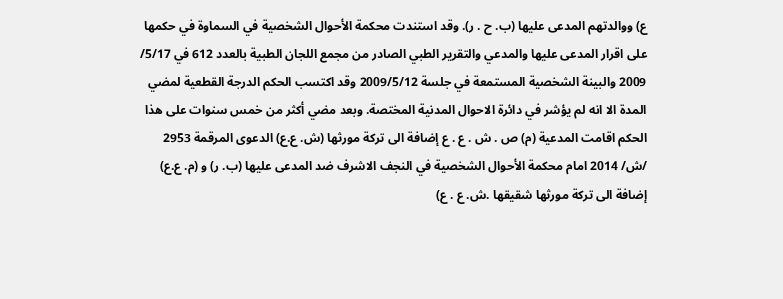ع) ووالدتهم المدعى عليها (ب. ح . ر). وقد استندت محكمة الأحوال الشخصية في السماوة في حكمها على اقرار المدعى عليها والمدعي والتقرير الطبي الصادر من مجمع اللجان الطبية بالعدد 612 في 5/17/ 2009 والبينة الشخصية المستمعة في جلسة 2009/5/12 وقد اكتسب الحكم الدرجة القطعية لمضي المدة الا انه لم يؤشر في دائرة الاحوال المدنية المختصة. وبعد مضي أكثر من خمس سنوات على هذا الحكم اقامت المدعية (م) ص . ش . ع . ع إضافة الى تركة مورثها (ش. ع.ع) الدعوى المرقمة 2953 /ش/ 2014 امام محكمة الأحوال الشخصية في النجف الاشرف ضد المدعى عليها (ب. ر) و (م. ع.ع) إضافة الى تركة مورثها شقيقها .ش. ع . ع)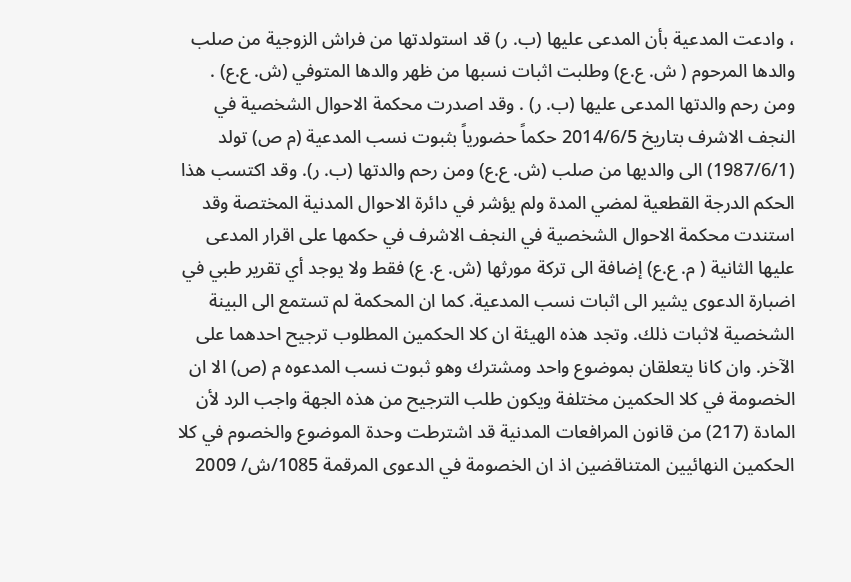، وادعت المدعية بأن المدعى عليها (ب. ر) قد استولدتها من فراش الزوجية من صلب والدها المرحوم ( ش. ع.ع) وطلبت اثبات نسبها من ظهر والدها المتوفي (ش. ع.ع) . ومن رحم والدتها المدعى عليها (ب. ر) . وقد اصدرت محكمة الاحوال الشخصية في النجف الاشرف بتاريخ 2014/6/5 حكماً حضورياً بثبوت نسب المدعية (م ص) تولد (1987/6/1) الى والديها من صلب (ش. ع.ع) ومن رحم والدتها (ب. ر). وقد اكتسب هذا الحكم الدرجة القطعية لمضي المدة ولم يؤشر في دائرة الاحوال المدنية المختصة وقد استندت محكمة الاحوال الشخصية في النجف الاشرف في حكمها على اقرار المدعى عليها الثانية ( م. ع.ع) إضافة الى تركة مورثها (ش. ع. ع) فقط ولا يوجد أي تقرير طبي في اضبارة الدعوى يشير الى اثبات نسب المدعية. كما ان المحكمة لم تستمع الى البينة الشخصية لاثبات ذلك. وتجد هذه الهيئة ان كلا الحكمين المطلوب ترجيح احدهما على الآخر. وان كانا يتعلقان بموضوع واحد ومشترك وهو ثبوت نسب المدعوه م (ص) الا ان الخصومة في كلا الحكمين مختلفة ويكون طلب الترجيح من هذه الجهة واجب الرد لأن المادة (217) من قانون المرافعات المدنية قد اشترطت وحدة الموضوع والخصوم في كلا الحكمين النهائيين المتناقضين اذ ان الخصومة في الدعوى المرقمة 1085/ش/ 2009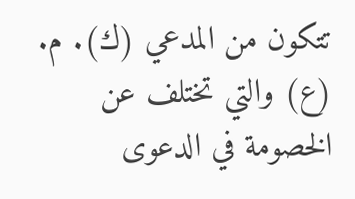تتكون من المدعي (ك). م. (ع) والتي تختلف عن الخصومة في الدعوى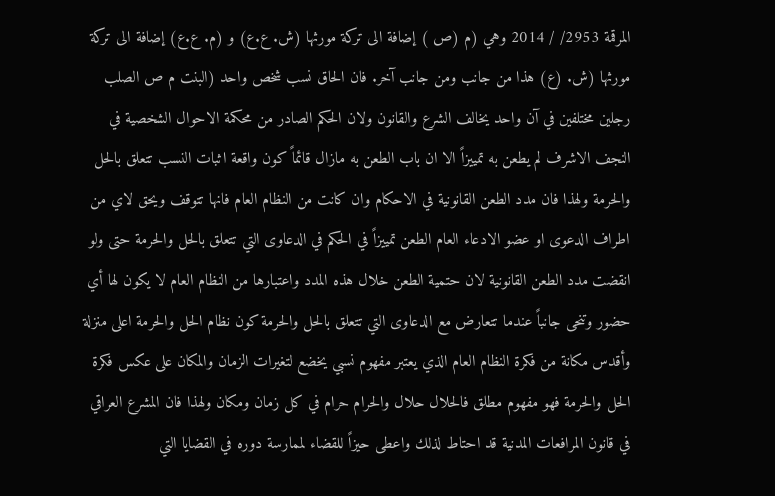المرقمة 2953/ / 2014 وهي (م (ص ) إضافة الى تركة مورثها (ش. ع.ع) و (م. ع.ع) إضافة الى تركة مورثها (ش. (ع) هذا من جانب ومن جانب آخر. فان الحاق نسب شخص واحد (البنت م ص الصلب رجلين مختلفين في آن واحد يخالف الشرع والقانون ولان الحكم الصادر من محكمة الاحوال الشخصية في النجف الاشرف لم يطعن به تمييزاً الا ان باب الطعن به مازال قائماً كون واقعة اثبات النسب تتعلق بالحل والحرمة ولهذا فان مدد الطعن القانونية في الاحكام وان كانت من النظام العام فانها تتوقف ويحق لاي من اطراف الدعوى او عضو الادعاء العام الطعن تمييزاً في الحكم في الدعاوى التي تتعلق بالحل والحرمة حتى ولو انقضت مدد الطعن القانونية لان حتمية الطعن خلال هذه المدد واعتبارها من النظام العام لا يكون لها أي حضور وتنحى جانباً عندما تتعارض مع الدعاوى التي تتعلق بالحل والحرمة كون نظام الحل والحرمة اعلى منزلة وأقدس مكانة من فكرة النظام العام الذي يعتبر مفهوم نسبي يخضع لتغيرات الزمان والمكان على عكس فكرة الحل والحرمة فهو مفهوم مطلق فالحلال حلال والحرام حرام في كل زمان ومكان ولهذا فان المشرع العراقي في قانون المرافعات المدنية قد احتاط لذلك واعطى حيزاً للقضاء لممارسة دوره في القضايا التي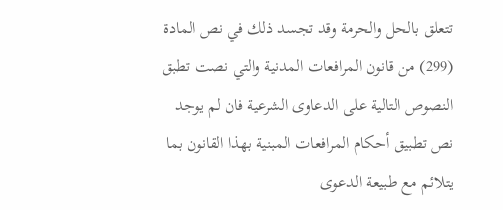تتعلق بالحل والحرمة وقد تجسد ذلك في نص المادة (299) من قانون المرافعات المدنية والتي نصت تطبق النصوص التالية على الدعاوى الشرعية فان لم يوجد نص تطبيق أحكام المرافعات المبنية بهذا القانون بما يتلائم مع طبيعة الدعوى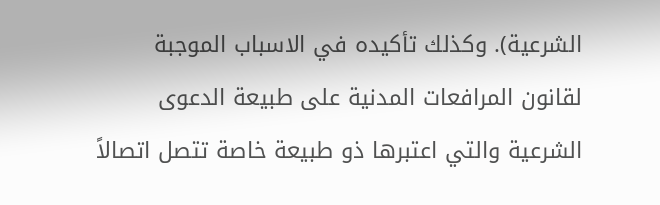الشرعية). وكذلك تأكيده في الاسباب الموجبة لقانون المرافعات المدنية على طبيعة الدعوى الشرعية والتي اعتبرها ذو طبيعة خاصة تتصل اتصالاً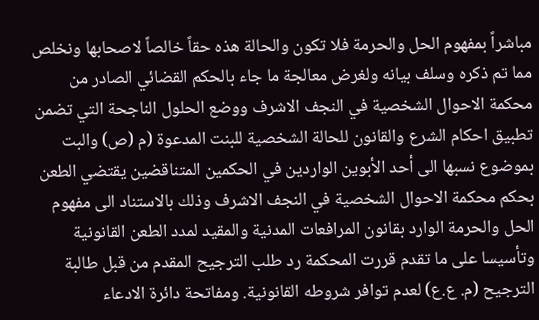مباشراً بمفهوم الحل والحرمة فلا تكون والحالة هذه حقاً خالصاً لاصحابها ونخلص مما تم ذكره وسلف بيانه ولغرض معالجة ما جاء بالحكم القضائي الصادر من محكمة الاحوال الشخصية في النجف الاشرف ووضع الحلول الناجحة التي تضمن تطبيق احكام الشرع والقانون للحالة الشخصية للبنت المدعوة (م (ص) والبت بموضوع نسبها الى أحد الأبوين الواردين في الحكمين المتناقضين يقتضي الطعن بحكم محكمة الاحوال الشخصية في النجف الاشرف وذلك بالاستناد الى مفهوم الحل والحرمة الوارد بقانون المرافعات المدنية والمقيد لمدد الطعن القانونية وتأسيسا على ما تقدم قررت المحكمة رد طلب الترجيح المقدم من قبل طالبة الترجيح (م. ع.ع) لعدم توافر شروطه القانونية. ومفاتحة دائرة الادعاء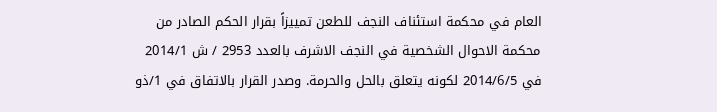العام في محكمة استئناف النجف للطعن تمييزاً بقرار الحكم الصادر من محكمة الاحوال الشخصية في النجف الاشرف بالعدد 2953 / ش 2014/1 في 2014/6/5 لكونه يتعلق بالحل والحرمة. وصدر القرار بالاتفاق في 1/ذو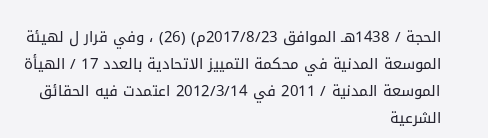الحجة / 1438هـ الموافق 2017/8/23م) (26) ، وفي قرار ل لهيئة الموسعة المدنية في محكمة التمييز الاتحادية بالعدد 17 / الهيأة الموسعة المدنية / 2011 في 2012/3/14 اعتمدت فيه الحقائق الشرعية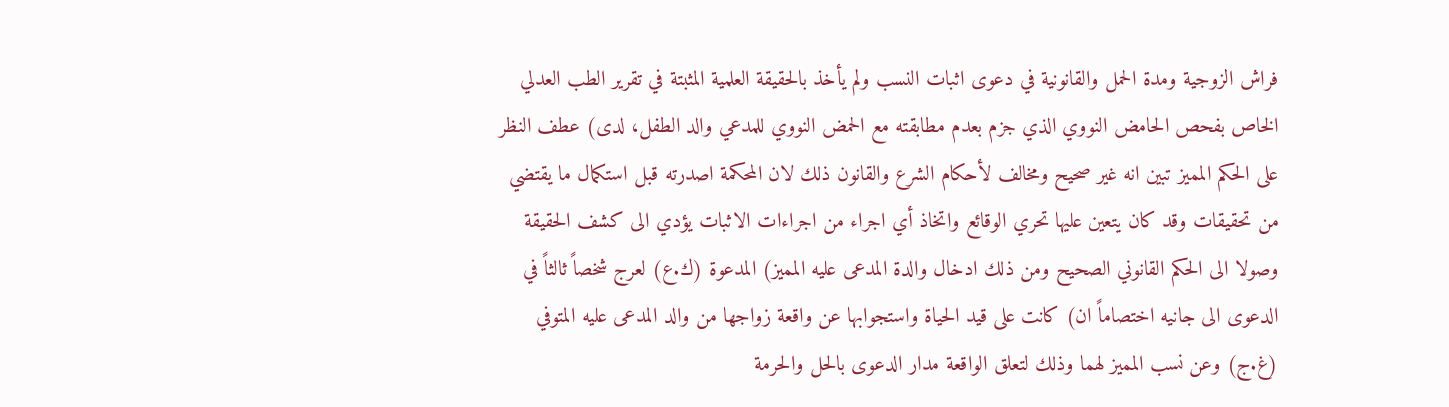فراش الزوجية ومدة الحمل والقانونية في دعوى اثبات النسب ولم يأخذ بالحقيقة العلمية المثبتة في تقرير الطب العدلي الخاص بفحص الحامض النووي الذي جزم بعدم مطابقته مع الحمض النووي للمدعي والد الطفل، لدى) عطف النظر على الحكم المميز تبين انه غير صحيح ومخالف لأحكام الشرع والقانون ذلك لان المحكمة اصدرته قبل استكمال ما يقتضي من تحقيقات وقد كان يتعين عليها تحري الوقائع واتخاذ أي اجراء من اجراءات الاثبات يؤدي الى كشف الحقيقة وصولا الى الحكم القانوني الصحيح ومن ذلك ادخال والدة المدعى عليه المميز) المدعوة (ك.ع) لعرج شخصاً ثالثاً في الدعوى الى جانيه اختصاماً ان) كانت على قيد الحياة واستجوابها عن واقعة زواجها من والد المدعى عليه المتوفي (غ.ج) وعن نسب المميز لهما وذلك لتعلق الواقعة مدار الدعوى بالحل والحرمة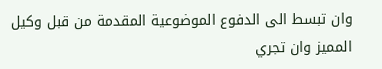وان تبسط الى الدفوع الموضوعية المقدمة من قبل وكيل المميز وان تجري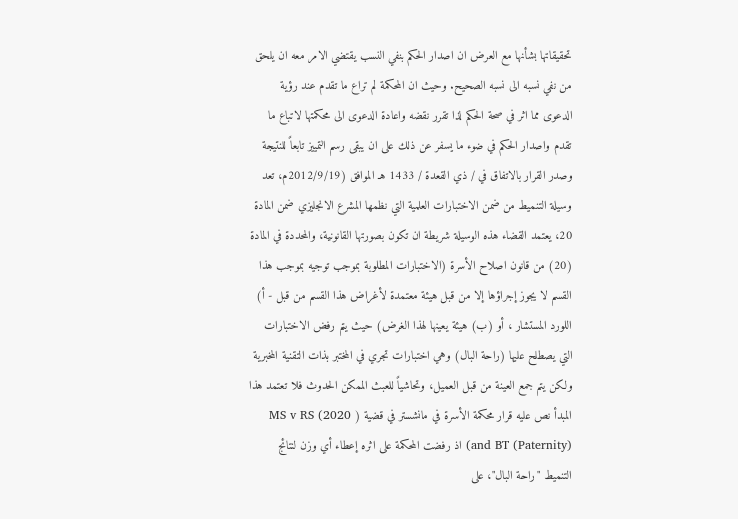تحقيقاتها بشأنها مع العرض ان اصدار الحكم بنفي النسب يقتضي الامر معه ان يلحق من نفي نسبه الى نسبه الصحيح. وحيث ان المحكمة لم تراع ما تقدم عند رؤية الدعوى مما اثر في صحة الحكم لذا تقرر نقضه واعادة الدعوى الى محكمتها لاتباع ما تقدم واصدار الحكم في ضوء ما يسفر عن ذلك على ان يبقى رسم التمييز تابعاً للنتيجة وصدر القرار بالاتفاق في / ذي القعدة / 1433 هـ الموافق (2012/9/19م، تعد وسيلة التنميط من ضمن الاختبارات العلمية التي نظمها المشرع الانجليزي ضمن المادة 20، يعتمد القضاء هذه الوسيلة شريطة ان تكون بصورتها القانونية، والمحددة في المادة (20) من قانون اصلاح الأسرة (الاختبارات المطلوبة بموجب توجيه بموجب هذا القسم لا يجوز إجراؤها إلا من قبل هيئة معتمدة لأغراض هذا القسم من قبل - أ) اللورد المستشار ، أو (ب) هيئة يعينها لهذا الغرض) حيث يتم رفض الاختبارات التي يصطلح عليها (راحة البال) وهي اختبارات تجري في المختبر بذات التقنية المخبرية ولكن يتم جمع العينة من قبل العميل، وتحاشياً للعبث الممكن الحدوث فلا تعتمد هذا المبدأ نص عليه قرار محكمة الأسرة في مانشستر في قضية ( MS v RS (2020 (and BT (Paternity) اذ رفضت المحكمة على اثره إعطاء أي وزن لنتائج التنميط "راحة البال"، على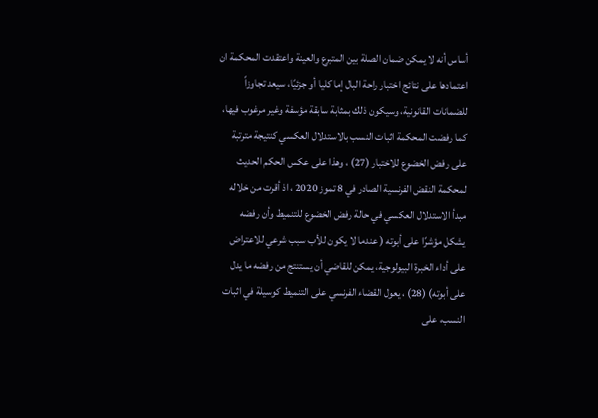أساس أنه لا يمكن ضمان الصلة بين المتبرع والعينة واعتقدت المحكمة ان اعتمادها على نتائج اختبار راحة البال إما كليا أو جزئيًا، سيعد تجاوزاً للضمانات القانونية، وسيكون ذلك بمثابة سابقة مؤسفة وغير مرغوب فيها، كما رفضت المحكمة اثبات النسب بالاستدلال العكسي كنتيجة مترتبة على رفض الخضوع للاختبار (27) ، وهذا على عكس الحكم الحديث لمحكمة النقض الفرنسية الصادر في 8 تموز 2020 ، اذ أقرت من خلاله مبدأ الاستدلال العكسي في حالة رفض الخضوع للتنميط وأن رفضه يشكل مؤشرًا على أبوته ( عندما لا يكون للأب سبب شرعي للاعتراض على أداء الخبرة البيولوجية، يمكن للقاضي أن يستنتج من رفضه ما يدل على أبوته) (28) ، يعول القضاء الفرنسي على التنميط كوسيلة في اثبات النسب، على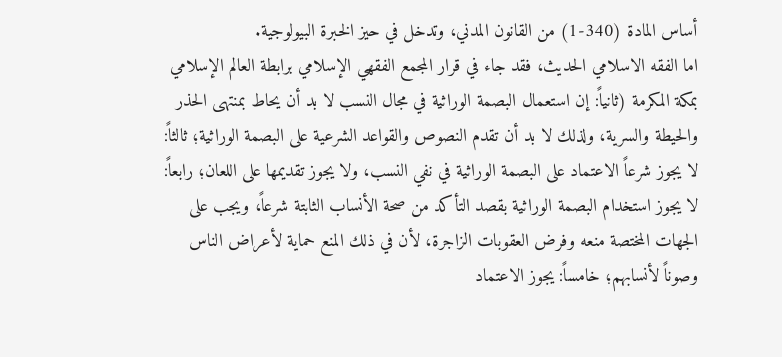أساس المادة (340-1) من القانون المدني، وتدخل في حيز الخبرة البيولوجية.
اما الفقه الاسلامي الحديث، فقد جاء في قرار المجمع الفقهي الإسلامي برابطة العالم الإسلامي بمكة المكرمة (ثانياً: إن استعمال البصمة الوراثية في مجال النسب لا بد أن يحاط بمنتهى الحذر والحيطة والسرية، ولذلك لا بد أن تقدم النصوص والقواعد الشرعية على البصمة الوراثية؛ ثالثاً: لا يجوز شرعاً الاعتماد على البصمة الوراثية في نفي النسب، ولا يجوز تقديمها على اللعان؛ رابعاً: لا يجوز استخدام البصمة الوراثية بقصد التأكد من صحة الأنساب الثابتة شرعاً، ويجب على الجهات المختصة منعه وفرض العقوبات الزاجرة، لأن في ذلك المنع حماية لأعراض الناس وصوناً لأنسابهم؛ خامساً: يجوز الاعتماد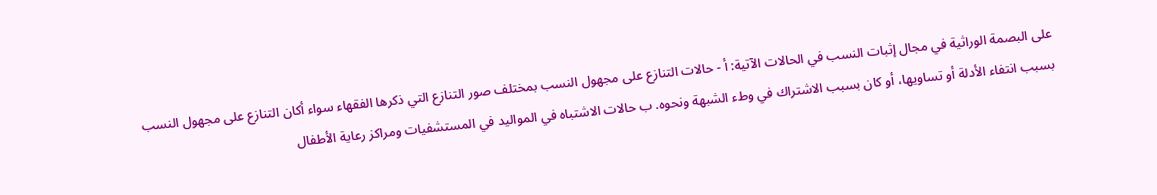على البصمة الوراثية في مجال إثبات النسب في الحالات الآتية: أ - حالات التنازع على مجهول النسب بمختلف صور التنازع التي ذكرها الفقهاء سواء أكان التنازع على مجهول النسب بسبب انتفاء الأدلة أو تساويها، أو كان بسبب الاشتراك في وطء الشبهة ونحوه. ب حالات الاشتباه في المواليد في المستشفيات ومراكز رعاية الأطفال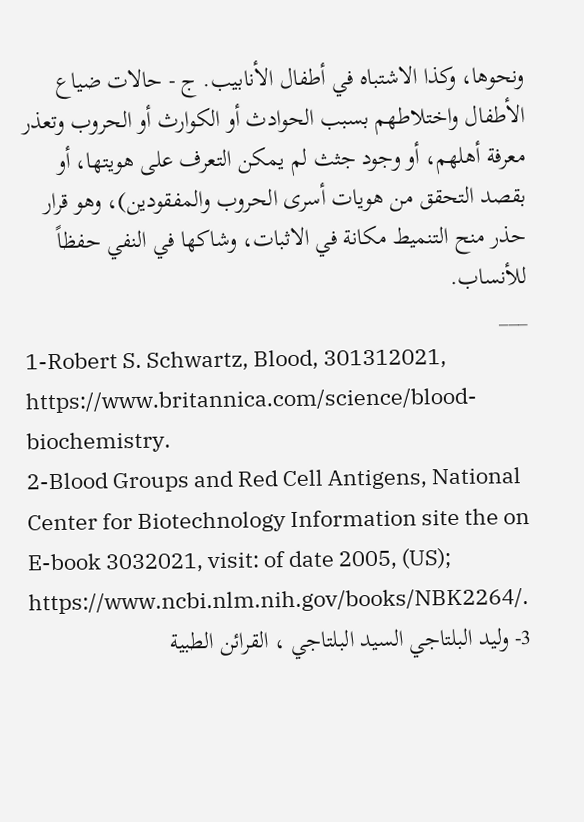ونحوها، وكذا الاشتباه في أطفال الأنابيب. ج - حالات ضياع الأطفال واختلاطهم بسبب الحوادث أو الكوارث أو الحروب وتعذر معرفة أهلهم، أو وجود جثث لم يمكن التعرف على هويتها، أو بقصد التحقق من هويات أسرى الحروب والمفقودين)، وهو قرار حذر منح التنميط مكانة في الاثبات، وشاكها في النفي حفظاً للأنساب.
___
1-Robert S. Schwartz, Blood, 301312021, https://www.britannica.com/science/blood- biochemistry.
2-Blood Groups and Red Cell Antigens, National Center for Biotechnology Information site the on E-book 3032021, visit: of date 2005, (US); https://www.ncbi.nlm.nih.gov/books/NBK2264/.
3- وليد البلتاجي السيد البلتاجي ، القرائن الطبية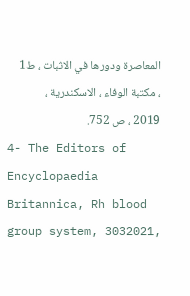المعاصرة ودورها في الاثبات ، ط1 ، مكتبة الوفاء ، الاسكندرية ، 2019 ، ص 752.
4- The Editors of Encyclopaedia Britannica, Rh blood group system, 3032021,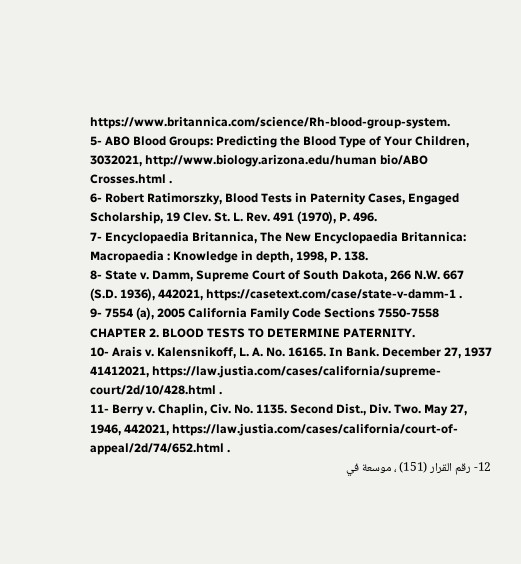https://www.britannica.com/science/Rh-blood-group-system.
5- ABO Blood Groups: Predicting the Blood Type of Your Children, 3032021, http://www.biology.arizona.edu/human bio/ABO Crosses.html .
6- Robert Ratimorszky, Blood Tests in Paternity Cases, Engaged Scholarship, 19 Clev. St. L. Rev. 491 (1970), P. 496.
7- Encyclopaedia Britannica, The New Encyclopaedia Britannica: Macropaedia : Knowledge in depth, 1998, P. 138.
8- State v. Damm, Supreme Court of South Dakota, 266 N.W. 667 (S.D. 1936), 442021, https://casetext.com/case/state-v-damm-1 .
9- 7554 (a), 2005 California Family Code Sections 7550-7558 CHAPTER 2. BLOOD TESTS TO DETERMINE PATERNITY.
10- Arais v. Kalensnikoff, L. A. No. 16165. In Bank. December 27, 1937 41412021, https://law.justia.com/cases/california/supreme-court/2d/10/428.html .
11- Berry v. Chaplin, Civ. No. 1135. Second Dist., Div. Two. May 27, 1946, 442021, https://law.justia.com/cases/california/court-of-appeal/2d/74/652.html .
12- رقم القرار (151) ، موسعة في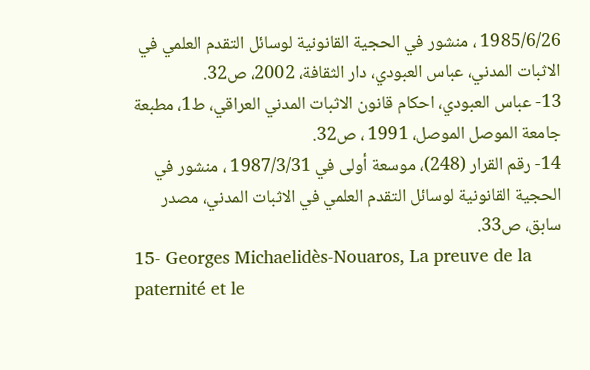1985/6/26 ، منشور في الحجية القانونية لوسائل التقدم العلمي في الاثبات المدني، عباس العبودي، دار الثقافة، 2002، ص32.
13- عباس العبودي، احكام قانون الاثبات المدني العراقي، ط1، مطبعة جامعة الموصل الموصل، 1991 ، ص32.
14- رقم القرار (248)، موسعة أولى في 1987/3/31 ، منشور في الحجية القانونية لوسائل التقدم العلمي في الاثبات المدني، مصدر سابق، ص33.
15- Georges Michaelidès-Nouaros, La preuve de la paternité et le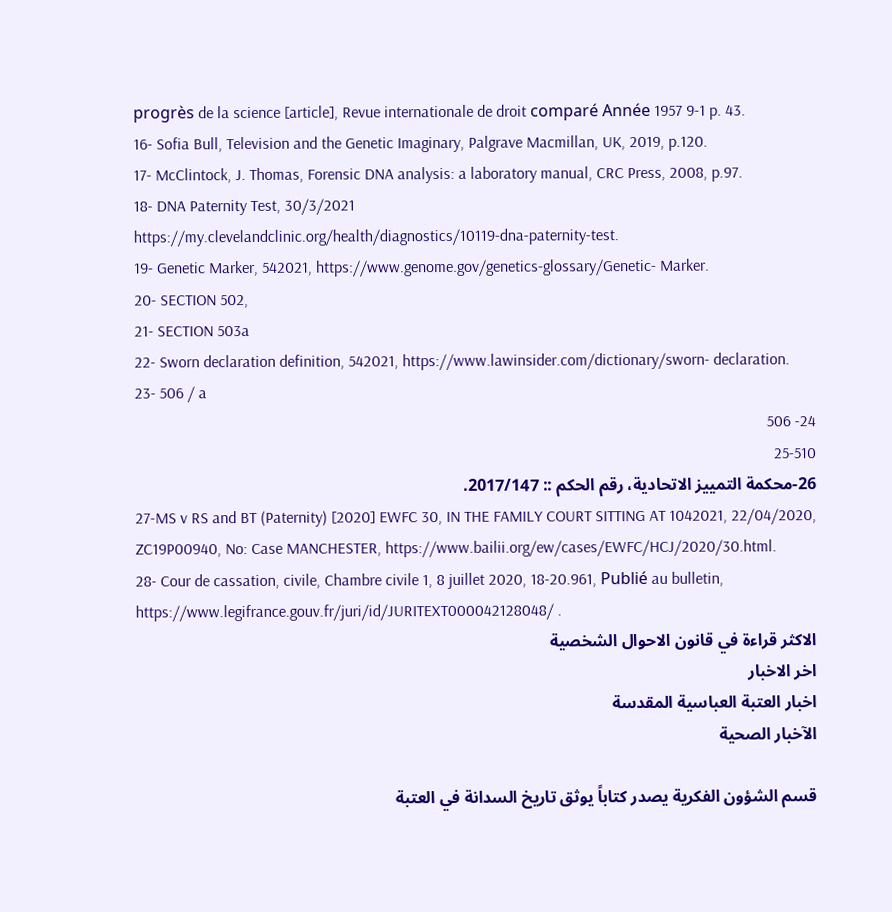progrès de la science [article], Revue internationale de droit comparé Année 1957 9-1 p. 43.
16- Sofia Bull, Television and the Genetic Imaginary, Palgrave Macmillan, UK, 2019, p.120.
17- McClintock, J. Thomas, Forensic DNA analysis: a laboratory manual, CRC Press, 2008, p.97.
18- DNA Paternity Test, 30/3/2021
https://my.clevelandclinic.org/health/diagnostics/10119-dna-paternity-test.
19- Genetic Marker, 542021, https://www.genome.gov/genetics-glossary/Genetic- Marker.
20- SECTION 502,
21- SECTION 503a
22- Sworn declaration definition, 542021, https://www.lawinsider.com/dictionary/sworn- declaration.
23- 506 / a
24- 506
25-510
26-محكمة التمييز الاتحادية، رقم الحكم :: 2017/147.
27-MS v RS and BT (Paternity) [2020] EWFC 30, IN THE FAMILY COURT SITTING AT 1042021, 22/04/2020, ZC19P00940, No: Case MANCHESTER, https://www.bailii.org/ew/cases/EWFC/HCJ/2020/30.html.
28- Cour de cassation, civile, Chambre civile 1, 8 juillet 2020, 18-20.961, Publié au bulletin, https://www.legifrance.gouv.fr/juri/id/JURITEXT000042128048/ .
الاكثر قراءة في قانون الاحوال الشخصية
اخر الاخبار
اخبار العتبة العباسية المقدسة
الآخبار الصحية

قسم الشؤون الفكرية يصدر كتاباً يوثق تاريخ السدانة في العتبة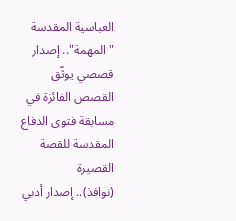العباسية المقدسة
"المهمة".. إصدار قصصي يوثّق القصص الفائزة في مسابقة فتوى الدفاع المقدسة للقصة القصيرة
(نوافذ).. إصدار أدبي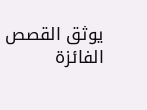يوثق القصص الفائزة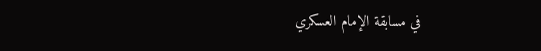في مسابقة الإمام العسكري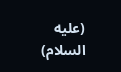(عليه السلام)